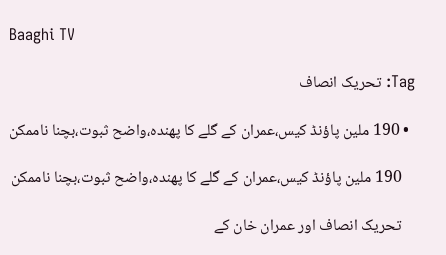Baaghi TV

Tag: تحریک انصاف

  • 190 ملین پاؤنڈ کیس،عمران کے گلے کا پھندہ،واضح ثبوت،بچنا ناممکن

    190 ملین پاؤنڈ کیس،عمران کے گلے کا پھندہ،واضح ثبوت،بچنا ناممکن

    تحریک انصاف اور عمران خان کے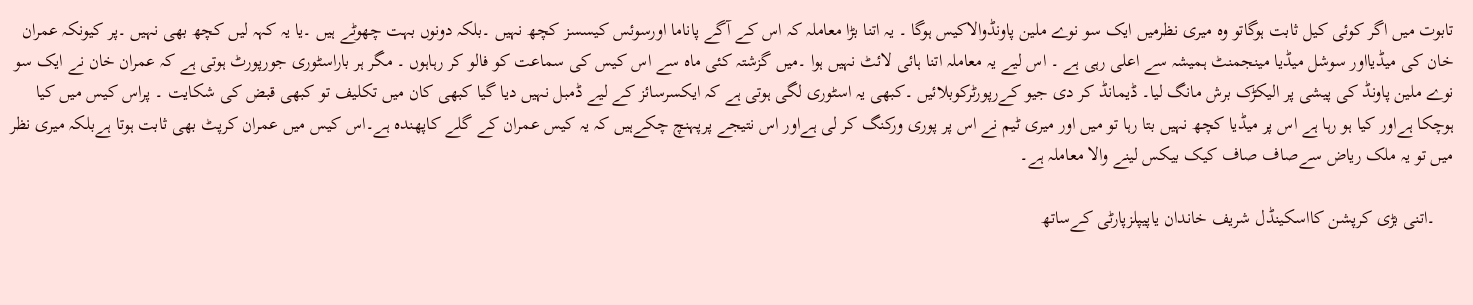تابوت میں اگر کوئی کیل ثابت ہوگاتو وہ میری نظرمیں ایک سو نوے ملین پاونڈوالاکیس ہوگا ۔ یہ اتنا بڑا معاملہ کہ اس کے آگے پاناما اورسوئس کیسسز کچھ نہیں ۔بلکہ دونوں بہت چھوٹے ہیں ۔یا یہ کہہ لیں کچھ بھی نہیں ۔پر کیونکہ عمران خان کی میڈیااور سوشل میڈیا مینجمنٹ ہمیشہ سے اعلی رہی ہے ۔ اس لیے یہ معاملہ اتنا ہائی لائٹ نہیں ہوا ۔میں گزشتہ کئی ماہ سے اس کیس کی سماعت کو فالو کر رہاہوں ۔ مگر ہر باراسٹوری جورپورٹ ہوتی ہے کہ عمران خان نے ایک سو نوے ملین پاونڈ کی پیشی پر الیکڑک برش مانگ لیا۔ ڈیمانڈ کر دی جیو کےرپورٹرکوبلائیں ۔کبھی یہ اسٹوری لگی ہوتی ہے کہ ایکسرسائز کے لیے ڈمبل نہیں دیا گیا کبھی کان میں تکلیف تو کبھی قبض کی شکایت ۔ پراس کیس میں کیا ہوچکا ہےاور کیا ہو رہا ہے اس پر میڈیا کچھ نہیں بتا رہا تو میں اور میری ٹیم نے اس پر پوری ورکنگ کر لی ہےاور اس نتیجے پرپہنچ چکےہیں کہ یہ کیس عمران کے گلے کاپھندہ ہے۔اس کیس میں عمران کرپٹ بھی ثابت ہوتا ہےبلکہ میری نظر میں تو یہ ملک ریاض سےصاف صاف کیک بیکس لینے والا معاملہ ہے۔

    ۔اتنی بڑی کرپشن کااسکینڈل شریف خاندان یاپیپلزپارٹی کےساتھ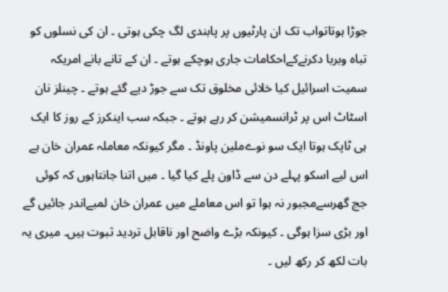جوڑا ہوتاتواب تک ان پارٹیوں پر پابندی لگ چکی ہوتی ۔ ان کی نسلوں کو تباہ وبربا دکرنےکےاحکامات جاری ہوچکے ہوتے ۔ ان کے تانے بانے امریکہ سمیت اسرائیل کیا خلائی مخلوق تک سے جوڑ دیے گئے ہوتے ۔ چینلز نان اسٹاٹ اس پر ٹرانسمیشن کر رہے ہوتے ۔ جبکہ سب اینکرز کے روز کا ایک ہی ٹاپک ہوتا ایک سو نوےملین پاونڈ ۔ مگر کیونکہ معاملہ عمران خان ہے اس لیے اسکو پہلے دن سے ڈاون پلے کیا گیا ۔ میں اتنا جانتاہوں کہ کوئی جج گھرسےمجبور نہ ہوا تو اس معاملے میں عمران خان لمبےاندر جائیں گے اور بڑی سزا ہوگی ۔ کیونکہ بڑے واضح اور ناقابل تردید ثبوت ہیں۔ میری یہ بات لکھ کر رکھ لیں ۔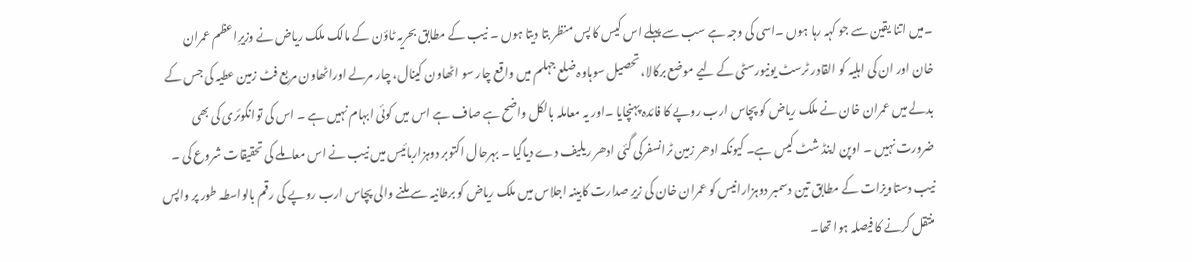۔میں اتنا یقین سے جو کہہ رہا ہوں ۔اسی کی وجہ ہے سب سے پہلے اس کیس کا پس منظر بتا دیتا ہوں ۔ نیب کے مطابق بحریہ ٹاؤن کے مالک ملک ریاض نے وزیرِاعظم عمران خان اور ان کی اہلیہ کو القادر ٹرسٹ یونیورسٹی کے لیے موضع برکالا، تحصیل سوہاوہ ضلع جہلم میں واقع چار سو اٹھاون کینال، چار مرلے اوراٹھاون مربع فٹ زمین عطیہ کی جس کے بدلے میں عمران خان نے ملک ریاض کو پچاس ارب روپے کا فائدہ پہنچایا ۔اور یہ معاملہ بالکل واضح ہے صاف ہے اس میں کوئی ابہام نہیں ہے ۔ اس کی توانکوئری کی بھی ضرورت نہیں ۔ اوپن اینڈ شٹ کیس ہے۔ کیونکہ ادھر زمین ٹرانسفرکی گئی ادھر ریلیف دے دیاگیا ۔ بہرحال اکتوبر دوہزاربائیس میں نیب نے اس معاملے کی تحقیقات شروع کی ۔ نیب دستاویزات کے مطابق تین دسمبر دوہزارانیس کو عمران خان کی زیرِ صدارت کابینہ اجلاس میں ملک ریاض کو برطانیہ سے ملنے والی پچاس ارب روپے کی رقم بالواسطہ طور پر واپس منتقل کرنے کا فیصلہ ہوا تھا۔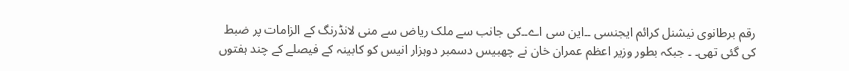رقم برطانوی نیشنل کرائم ایجنسی ۔۔این سی اے۔۔کی جانب سے ملک ریاض سے منی لانڈرنگ کے الزامات پر ضبط کی گئی تھی۔ ۔ جبکہ بطور وزیر اعظم عمران خان نے چھبیس دسمبر دوہزار انیس کو کابینہ کے فیصلے کے چند ہفتوں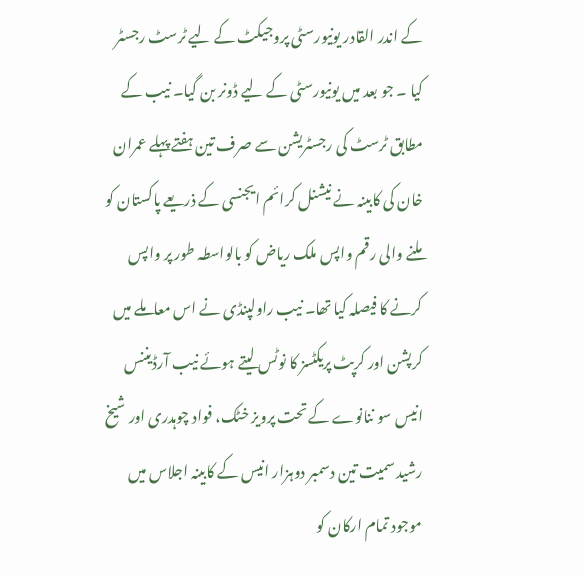کے اندر القادر یونیورسٹی پروجیکٹ کے لیے ٹرسٹ رجسٹر کیا ۔ جو بعد میں یونیورسٹی کے لیے ڈونر بن گیا۔ نیب کے مطابق ٹرسٹ کی رجسٹریشن سے صرف تین ہفتے پہلے عمران خان کی کابینہ نے نیشنل کرائم ایجنسی کے ذریعے پاکستان کو ملنے والی رقم واپس ملک ریاض کو بالواسطہ طور پر واپس کرنے کا فیصلہ کیا تھا۔ نیب راولپنڈی نے اس معاملے میں کرپشن اور کرپٹ پریکٹسز کا نوٹس لیتے ہوئے نیب آرڈیننس انیس سو ننانوے کے تحت پرویز خٹک، فواد چوہدری اور شیخ رشید سمیت تین دسمبر دوہزار انیس کے کابینہ اجلاس میں موجود تمام ارکان کو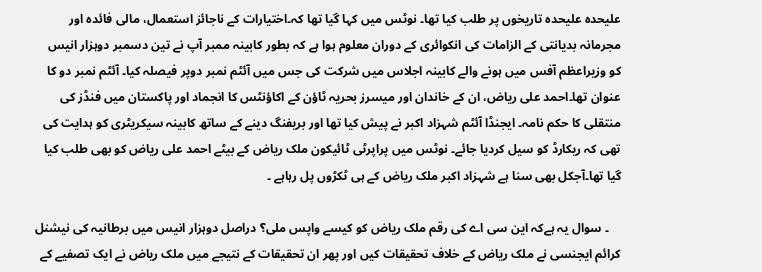علیحدہ علیحدہ تاریخوں پر طلب کیا تھا۔ نوٹس میں کہا گیا تھا کہ۔اختیارات کے ناجائز استعمال، مالی فائدہ اور مجرمانہ بدیانتی کے الزامات کی انکوائری کے دوران معلوم ہوا ہے کہ بطور کابینہ ممبر آپ نے تین دسمبر دوہزار انیس کو وزیراعظم آفس میں ہونے والے کابینہ اجلاس میں شرکت کی جس میں آئٹم نمبر دوپر فیصلہ کیا۔ آئٹم نمبر دو کا عنوان تھا۔احمد علی ریاض، ان کے خاندان اور میسرز بحریہ ٹاؤن کے اکاؤنٹس کا انجماد اور پاکستان میں فنڈز کی منتقلی کا حکم نامہ۔ ایجنڈا آئٹم شہزاد اکبر نے پیش کیا تھا اور بریفنگ دینے کے ساتھ کابینہ سیکریٹری کو ہدایت کی تھی کہ ریکارڈ کو سیل کردیا جائے۔ نوٹس میں پراپرٹی ٹائیکون ملک ریاض کے بیٹے احمد علی ریاض کو بھی طلب کیا گیا تھا۔آجکل بھی سنا ہے شہزاد اکبر ملک ریاض کے ہی ٹکڑوں پل رہاہے ۔

    ۔ سوال یہ ہےکہ این سی اے کی رقم ملک ریاض کو کیسے واپس ملی؟ دراصل دوہزار انیس میں برطانیہ کی نیشنل کرائم ایجنسی نے ملک ریاض کے خلاف تحقیقات کیں اور پھر ان تحقیقات کے نتیجے میں ملک ریاض نے ایک تصفیے کے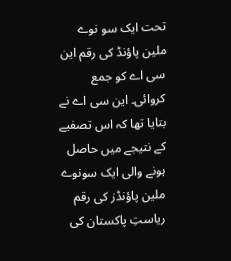تحت ایک سو نوے ملین پاؤنڈ کی رقم این سی اے کو جمع کروائی۔ این سی اے نے بتایا تھا کہ اس تصفیے کے نتیجے میں حاصل ہونے والی ایک سونوے ملین پاؤنڈز کی رقم ریاستِ پاکستان کی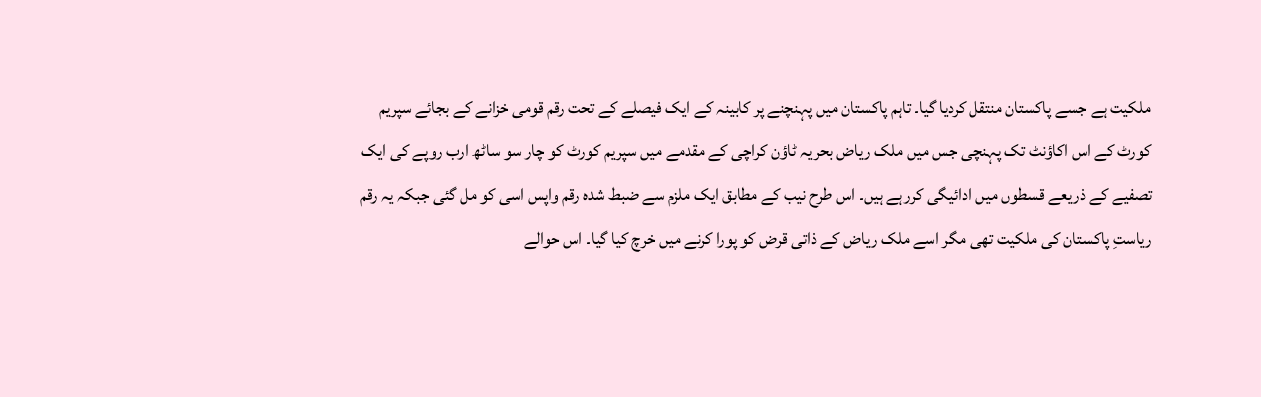ملکیت ہے جسے پاکستان منتقل کردیا گیا۔ تاہم پاکستان میں پہنچنے پر کابینہ کے ایک فیصلے کے تحت رقم قومی خزانے کے بجائے سپریم کورٹ کے اس اکاؤنٹ تک پہنچی جس میں ملک ریاض بحریہ ٹاؤن کراچی کے مقدمے میں سپریم کورٹ کو چار سو ساٹھ ارب روپے کی ایک تصفیے کے ذریعے قسطوں میں ادائیگی کررہے ہیں۔ اس طرح نیب کے مطابق ایک ملزم سے ضبط شدہ رقم واپس اسی کو مل گئی جبکہ یہ رقم ریاستِ پاکستان کی ملکیت تھی مگر اسے ملک ریاض کے ذاتی قرض کو پورا کرنے میں خرچ کیا گیا۔ اس حوالے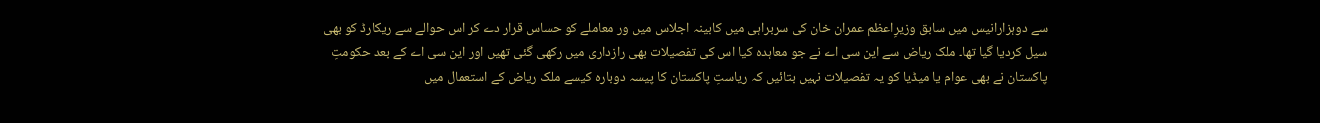سے دوہزارانیس میں سابق وزیرِاعظم عمران خان کی سربراہی میں کابینہ اجلاس میں ور معاملے کو حساس قرار دے کر اس حوالے سے ریکارڈ کو بھی سیل کردیا گیا تھا۔ ملک ریاض سے این سی اے نے جو معاہدہ کیا اس کی تفصیلات بھی رازداری میں رکھی گئی تھیں اور این سی اے کے بعد حکومتِ پاکستان نے بھی عوام یا میڈیا کو یہ تفصیلات نہیں بتائیں کہ ریاستِ پاکستان کا پیسہ دوبارہ کیسے ملک ریاض کے استعمال میں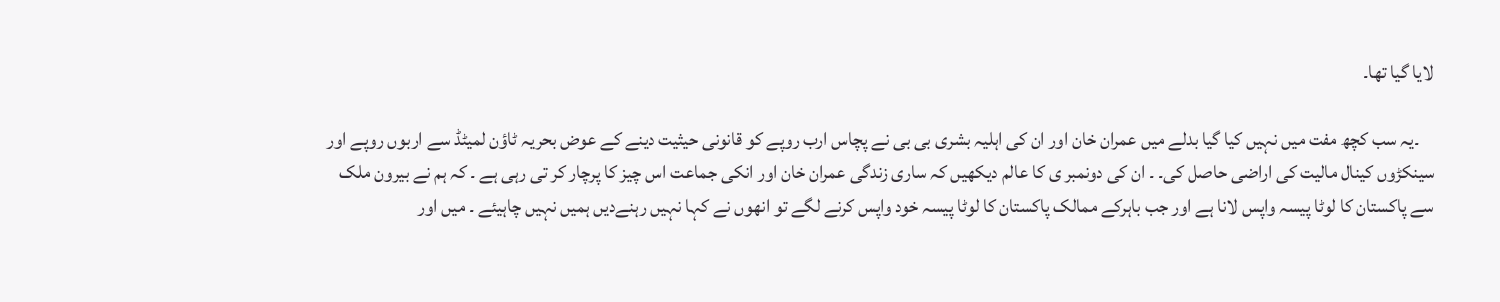لایا گیا تھا۔

    ۔یہ سب کچھ مفت میں نہیں کیا گیا بدلے میں عمران خان اور ان کی اہلیہ بشری بی بی نے پچاس ارب روپے کو قانونی حیثیت دینے کے عوض بحریہ ٹاؤن لمیٹڈ سے اربوں روپے اور سینکڑوں کینال مالیت کی اراضی حاصل کی۔ ۔ ان کی دونمبر ی کا عالم دیکھیں کہ ساری زندگی عمران خان اور انکی جماعت اس چیز کا پرچار کر تی رہی ہے ۔ کہ ہم نے بیرون ملک سے پاکستان کا لوٹا پیسہ واپس لانا ہے اور جب باہرکے ممالک پاکستان کا لوٹا پیسہ خود واپس کرنے لگے تو انھوں نے کہا نہیں رہنےدیں ہمیں نہیں چاہیئے ۔ میں اور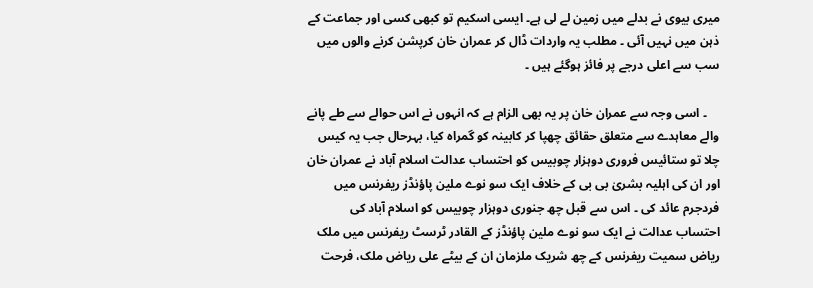میری بیوی نے بدلے میں زمین لے لی ہے۔ ایسی اسکیم تو کبھی کسی اور جماعت کے ذہن میں نہیں آئی ۔ مطلب یہ واردات ڈال کر عمران خان کرپشن کرنے والوں میں سب سے اعلی درجے پر فائز ہوگئے ہیں ۔

    ۔ اسی وجہ سے عمران خان پر یہ بھی الزام ہے کہ انہوں نے اس حوالے سے طے پانے والے معاہدے سے متعلق حقائق چھپا کر کابینہ کو گمراہ کیا، بہرحال جب یہ کیس چلا تو ستائیس فروری دوہزار چوبیس کو احتساب عدالت اسلام آباد نے عمران خان اور ان کی اہلیہ بشریٰ بی بی کے خلاف ایک سو نوے ملین پاؤنڈز ریفرنس میں فردجرم عائد کی ۔ اس سے قبل چھ جنوری دوہزار چوبیس کو اسلام آباد کی احتساب عدالت نے ایک سو نوے ملین پاؤنڈز کے القادر ٹرسٹ ریفرنس میں ملک ریاض سمیت ریفرنس کے چھ شریک ملزمان ان کے بیٹے علی ریاض ملک، فرحت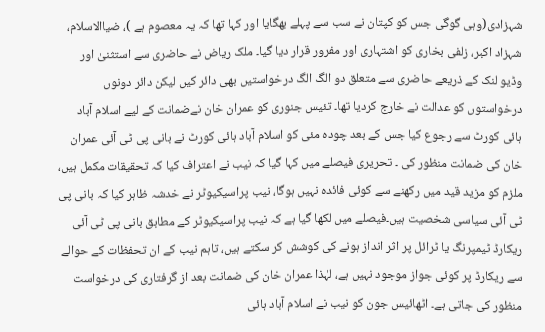شہزادی(وہی گوگی جس کو کپتان نے سب سے پہلے بھگایا اور کہا تھا کہ یہ معصوم ہے )، ضیاالاسلام، شہزاد اکبر، زلفی بخاری کو اشتہاری اور مفرور قرار دیا گیا۔ ملک ریاض نے حاضری سے استثنیٰ اور وڈیو لنک کے ذریعے حاضری سے متعلق دو الگ الگ درخواستیں بھی دائر کیں لیکن دائر دونوں درخواستوں کو عدالت نے خارج کردیا تھا۔ تئیس جنوری کو عمران خان نےضمانت کے لیے اسلام آباد ہائی کورٹ سے رجوع کیا جس کے بعد چودہ مئی کو اسلام آباد ہائی کورٹ نے بانی پی ٹی آئی عمران خان کی ضمانت منظور کی ۔ تحریری فیصلے میں کہا گیا کہ نیب نے اعتراف کیا کہ تحقیقات مکمل ہیں، ملزم کو مزید قید میں رکھنے سے کوئی فائدہ نہیں ہوگا، نیب پراسیکیوٹر نے خدشہ ظاہر کیا کہ بانی پی ٹی آئی سیاسی شخصیت ہیں۔فیصلے میں لکھا گیا ہے کہ نیب پراسیکیوٹر کے مطابق بانی پی ٹی آئی ریکارڈ ٹیمپرنگ یا ٹرائل پر اثر انداز ہونے کی کوشش کر سکتے ہیں، تاہم نیب کے ان تحفظات کے حوالے سے ریکارڈ پر کوئی جواز موجود نہیں ہے، لہٰذا عمران خان کی ضمانت بعد از گرفتاری کی درخواست منظور کی جاتی ہے۔ اٹھائیس جون کو نیب نے اسلام آباد ہائی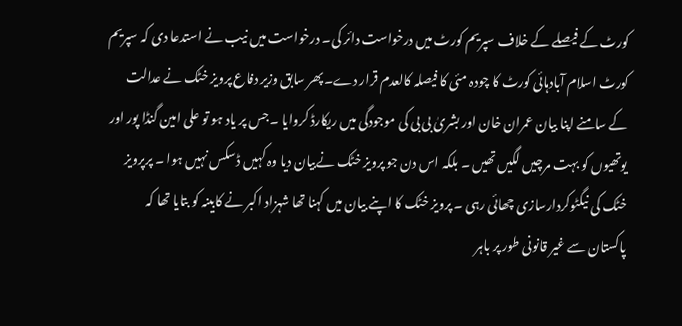کورٹ کے فیصلے کے خلاف سپریم کورٹ میں درخواست دائر کی۔ درخواست میں نیب نے استدعا دی کہ سپریم کورٹ اسلام آبادہائی کورٹ کا چودہ مئی کا فیصلہ کالعدم قرار دے۔پھر سابق وزیر دفاع پرویز خٹک نے عدالت کے سامنے اپنا بیان عمران خان اور بشریٰ بی بی کی موجودگی میں ریکارڈ کروایا ۔جس پر یاد ہو تو علی امین گنڈا پور اور یوتھیوں کو بہت مرچیں لگیں تھیں ۔ بلکہ اس دن جو پرویز خٹک نےبیان دیا وہ کہیں ڈسکس نہیں ہوا ۔ پرپرویز خٹک کی نیگٹوکردارسازی چھائی رہی ۔ پرویز خٹک کا اپنے بیان میں کہنا تھا شہزاد اکبر نے کابینہ کو بتایا تھا کہ پاکستان سے غیر قانونی طور پر باہر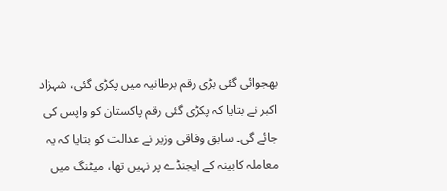بھجوائی گئی بڑی رقم برطانیہ میں پکڑی گئی، شہزاد اکبر نے بتایا کہ پکڑی گئی رقم پاکستان کو واپس کی جائے گی۔ سابق وفاقی وزیر نے عدالت کو بتایا کہ یہ معاملہ کابینہ کے ایجنڈے پر نہیں تھا، میٹنگ میں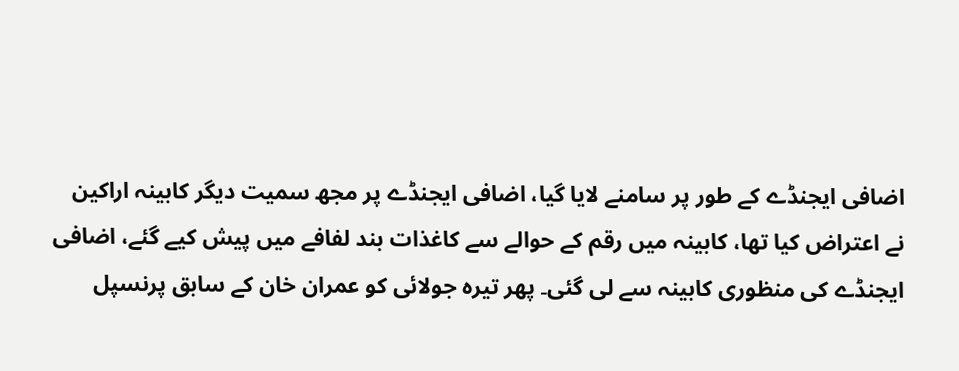اضافی ایجنڈے کے طور پر سامنے لایا گیا، اضافی ایجنڈے پر مجھ سمیت دیگر کابینہ اراکین نے اعتراض کیا تھا، کابینہ میں رقم کے حوالے سے کاغذات بند لفافے میں پیش کیے گئے، اضافی ایجنڈے کی منظوری کابینہ سے لی گئی۔ پھر تیرہ جولائی کو عمران خان کے سابق پرنسپل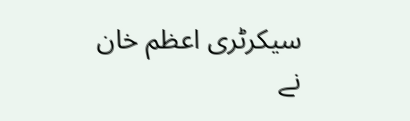سیکرٹری اعظم خان نے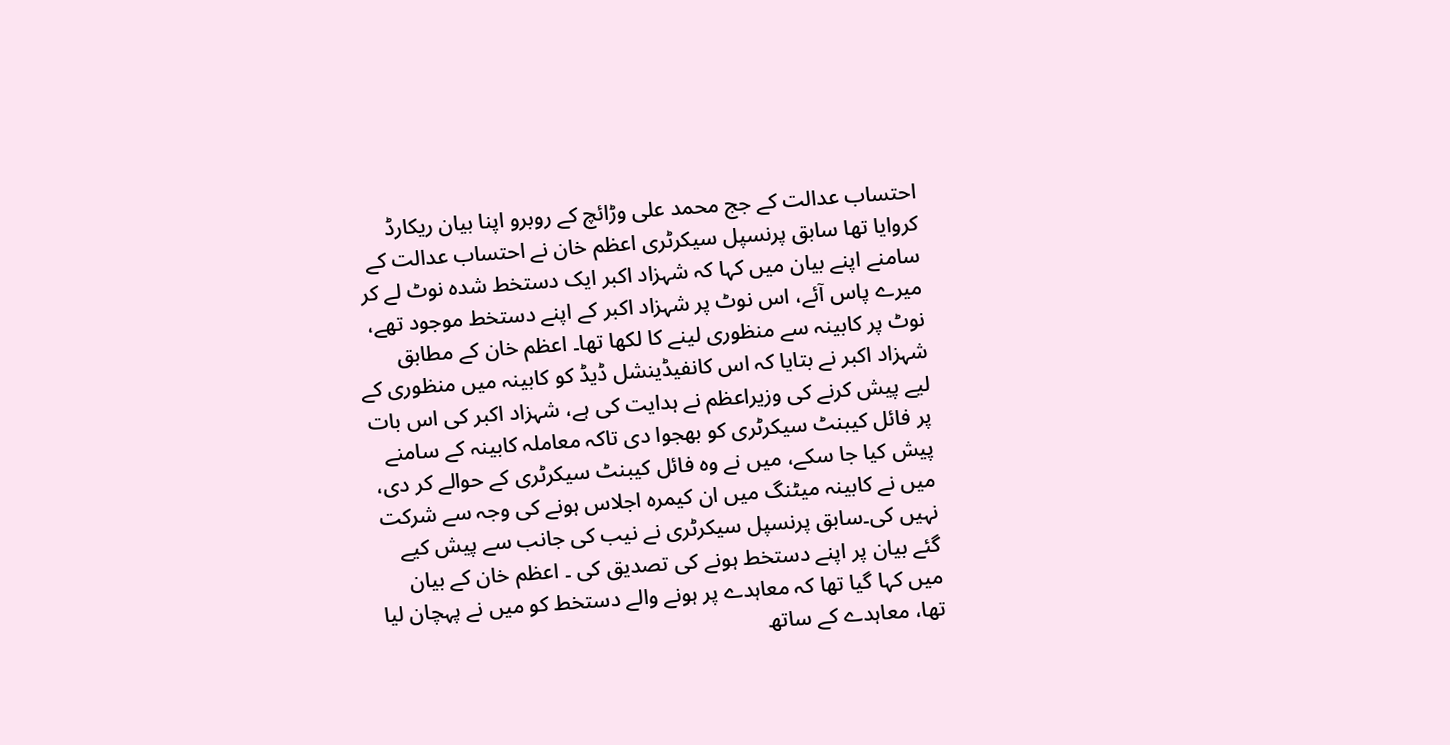احتساب عدالت کے جج محمد علی وڑائچ کے روبرو اپنا بیان ریکارڈ کروایا تھا سابق پرنسپل سیکرٹری اعظم خان نے احتساب عدالت کے سامنے اپنے بیان میں کہا کہ شہزاد اکبر ایک دستخط شدہ نوٹ لے کر میرے پاس آئے، اس نوٹ پر شہزاد اکبر کے اپنے دستخط موجود تھے، نوٹ پر کابینہ سے منظوری لینے کا لکھا تھا۔ اعظم خان کے مطابق شہزاد اکبر نے بتایا کہ اس کانفیڈینشل ڈیڈ کو کابینہ میں منظوری کے لیے پیش کرنے کی وزیراعظم نے ہدایت کی ہے، شہزاد اکبر کی اس بات پر فائل کیبنٹ سیکرٹری کو بھجوا دی تاکہ معاملہ کابینہ کے سامنے پیش کیا جا سکے، میں نے وہ فائل کیبنٹ سیکرٹری کے حوالے کر دی، میں نے کابینہ میٹنگ میں ان کیمرہ اجلاس ہونے کی وجہ سے شرکت نہیں کی۔سابق پرنسپل سیکرٹری نے نیب کی جانب سے پیش کیے گئے بیان پر اپنے دستخط ہونے کی تصدیق کی ۔ اعظم خان کے بیان میں کہا گیا تھا کہ معاہدے پر ہونے والے دستخط کو میں نے پہچان لیا تھا، معاہدے کے ساتھ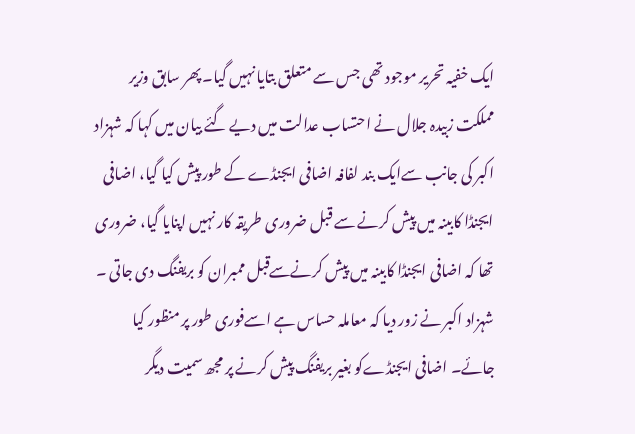ایک خفیہ تحریر موجود تھی جس سے متعلق بتایا نہیں گیا۔ پھر سابق وزیر مملکت زبیدہ جلال نے احتساب عدالت میں دیے گئے بیان میں کہا کہ شہزاد اکبر کی جانب سےایک بند لفافہ اضافی ایجنڈے کے طور پیش کیا گیا، اضافی ایجنڈا کابینہ میں پیش کرنے سے قبل ضروری طریقہ کار نہیں اپنایا گیا، ضروری تھا کہ اضافی ایجنڈا کابینہ میں پیش کرنےسےقبل ممبران کو بریفنگ دی جاتی ۔ شہزاد اکبر نے زور دیا کہ معاملہ حساس ہے اسےفوری طور پر منظور کیا جائے۔ اضافی ایجنڈےکو بغیر بریفنگ پیش کرنے پر مجھ سمیت دیگر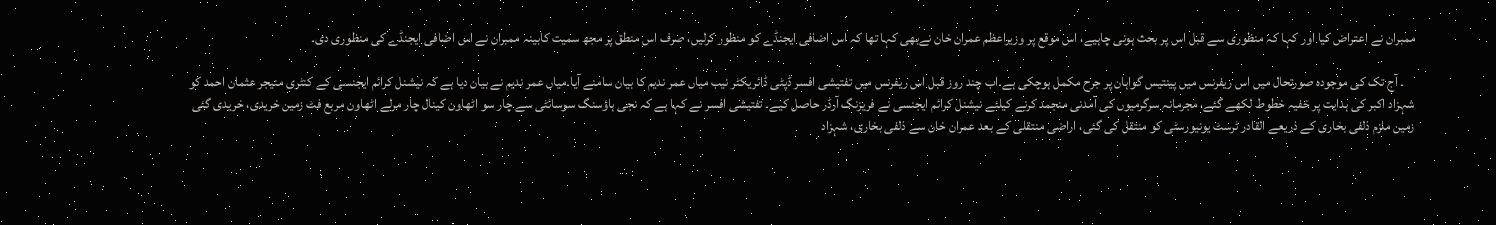ممبران نے اعتراض کیا اور کہا کہ منظوری سے قبل اس پر بحث ہونی چاہیے، اس موقع پر وزیراعظم عمران خان نےبھی کہا تھا کہ اس اضافی ایجنڈے کو منظور کرلیں، صرف اس منطق پر مجھ سمیت کابینہ ممبران نے اس اضافی ایجنڈے کی منظوری دی۔

    ۔ آج تک کی موجودہ صورتحال میں اس ریفرنس میں پینتیس گواہان پر جرح مکمل ہوچکی ہے۔اب چند روز قبل اس ریفرنس میں تفتیشی افسر ڈپٹی ڈائریکٹر نیب میاں عمر ندیم کا بیان سامنے آیا۔میاں عمر ندیم نے بیان دیا ہے کہ نیشنل کرائم ایجنسی کے کنٹری منیجر عثمان احمد کو شہزاد اکبر کی ہدایت پر خفیہ خطوط لکھے گئے، مجرمانہ سرگرمیوں کی آمدنی منجمد کرنے کیلئے نیشنل کرائم ایجنسی نے فریزنگ آرڈر حاصل کیے۔ تفتیشی افسر نے کہا ہے کہ نجی ہاؤسنگ سوسائٹی سے چار سو اٹھاون کینال چار مرلے اٹھاون مربع فٹ زمین خریدی، خریدی گئی زمین ملزم ذلفی بخاری کے ذریعے القادر ٹرسٹ یونیورسٹی کو منتقل کی گئی، اراضی منتقلی کے بعد عمران خان سے ذلفی بخاری، شہزاد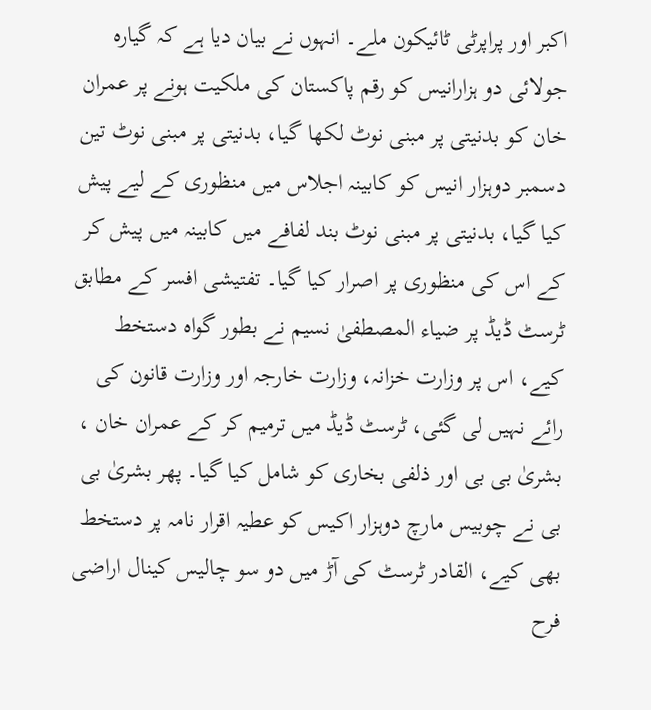اکبر اور پراپرٹی ٹائیکون ملے۔ انہوں نے بیان دیا ہے کہ گیارہ جولائی دو ہزارانیس کو رقم پاکستان کی ملکیت ہونے پر عمران خان کو بدنیتی پر مبنی نوٹ لکھا گیا، بدنیتی پر مبنی نوٹ تین دسمبر دوہزار انیس کو کابینہ اجلاس میں منظوری کے لیے پیش کیا گیا، بدنیتی پر مبنی نوٹ بند لفافے میں کابینہ میں پیش کر کے اس کی منظوری پر اصرار کیا گیا۔ تفتیشی افسر کے مطابق ٹرسٹ ڈیڈ پر ضیاء المصطفیٰ نسیم نے بطور گواہ دستخط کیے، اس پر وزارت خزانہ، وزارت خارجہ اور وزارت قانون کی رائے نہیں لی گئی، ٹرسٹ ڈیڈ میں ترمیم کر کے عمران خان ، بشریٰ بی بی اور ذلفی بخاری کو شامل کیا گیا۔ پھر بشریٰ بی بی نے چوبیس مارچ دوہزار اکیس کو عطیہ اقرار نامہ پر دستخط بھی کیے، القادر ٹرسٹ کی آڑ میں دو سو چالیس کینال اراضی فرح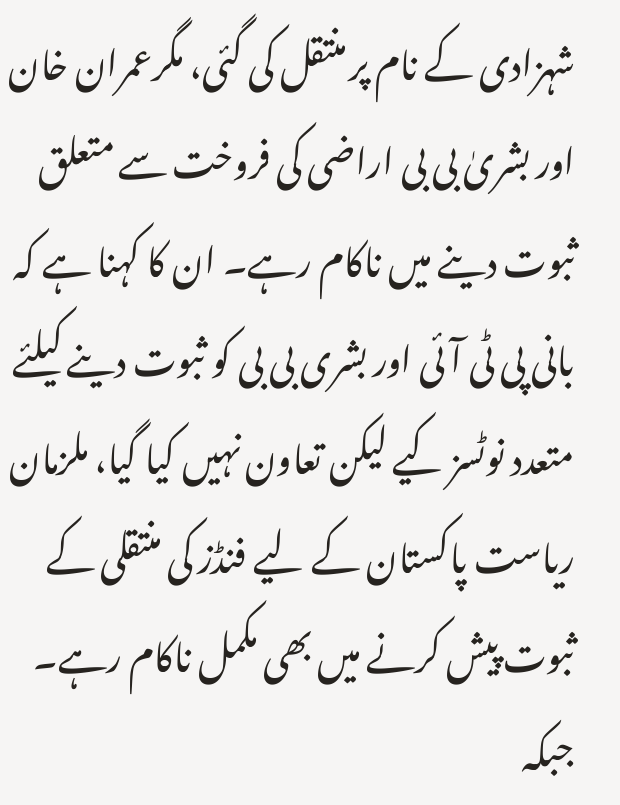شہزادی کے نام پر منتقل کی گئی، مگرعمران خان اور بشریٰ بی بی اراضی کی فروخت سے متعلق ثبوت دینے میں ناکام رہے۔ ان کا کہنا ہے کہ بانی پی ٹی آئی اور بشری بی بی کو ثبوت دینے کیلئے متعدد نوٹسز کیے لیکن تعاون نہیں کیا گیا، ملزمان ریاست پاکستان کے لیے فنڈز کی منتقلی کے ثبوت پیش کرنے میں بھی مکمل ناکام رہے۔ جبکہ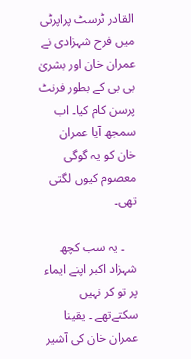القادر ٹرسٹ پراپرٹی میں فرح شہزادی نے عمران خان اور بشریٰ بی بی کے بطور فرنٹ پرسن کام کیا۔ اب سمجھ آیا عمران خان کو یہ گوگی معصوم کیوں لگتی تھی۔

    ۔ یہ سب کچھ شہزاد اکبر اپنے ایماء پر تو کر نہیں سکتےتھے ۔ یقینا عمران خان کی آشیر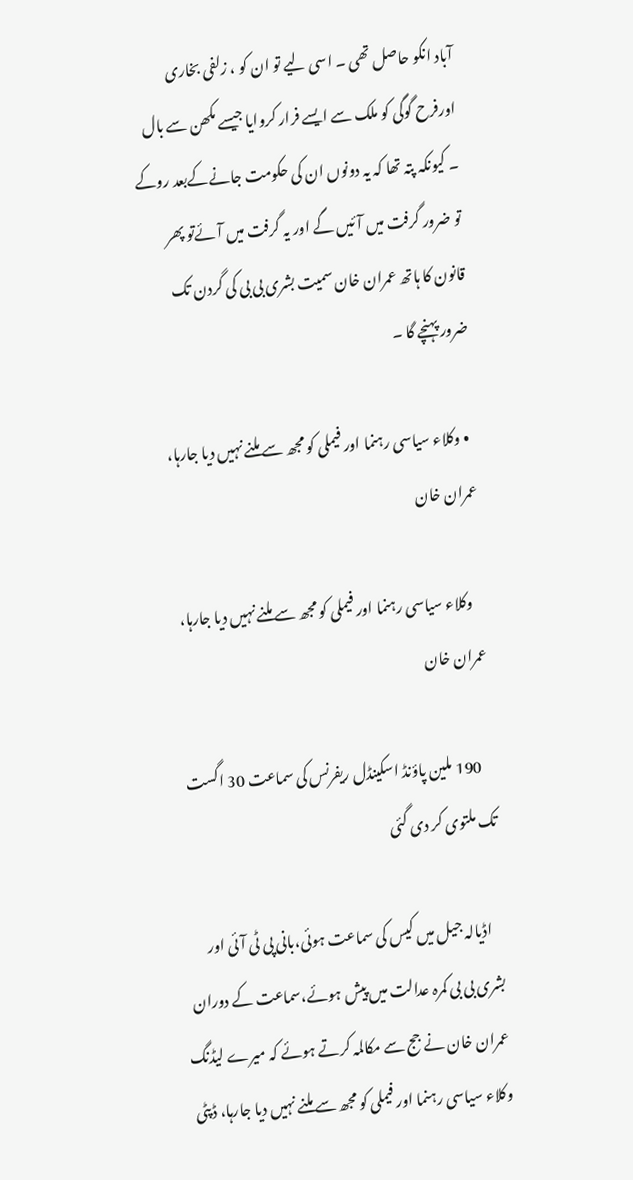آباد انکو حاصل تھی ۔ اسی لیے تو ان کو ، زلفی بخاری اورفرح گوگی کو ملک سے ایسے فرار کروایا جیسے مکھن سے بال ۔ کیونکہ پتہ تھا کہ یہ دونوں ان کی حکومت جانےکےبعد روکے تو ضرور گرفت میں آئیں گے اور یہ گرفت میں آئےتو پھر قانون کا ہاتھ عمران خان سمیت بشری بی بی کی گردن تک ضرور پہنچے گا ۔

  • وکلاء سیاسی رہنما اور فیملی کو مجھ سے ملنے نہیں دیا جارہا، عمران خان

    وکلاء سیاسی رہنما اور فیملی کو مجھ سے ملنے نہیں دیا جارہا، عمران خان

    190 ملین پاؤنڈ اسکینڈل ریفرنس کی سماعت 30 اگست تک ملتوی کر دی گئی

    اڈیالہ جیل میں کیس کی سماعت ہوئی،بانی پی ٹی آئی اور بشری بی بی کمرہ عدالت میں پیش ہوئے،سماعت کے دوران عمران خان نے جج سے مکالمہ کرتے ہوئے کہ میرے لیڈنگ وکلاء سیاسی رہنما اور فیملی کو مجھ سے ملنے نہیں دیا جارہا، ڈپٹی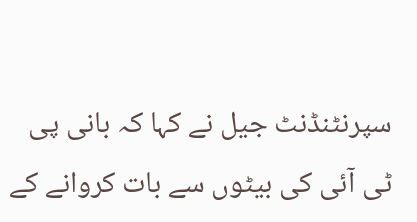سپرنٹنڈنٹ جیل نے کہا کہ بانی پی ٹی آئی کی بیٹوں سے بات کروانے کے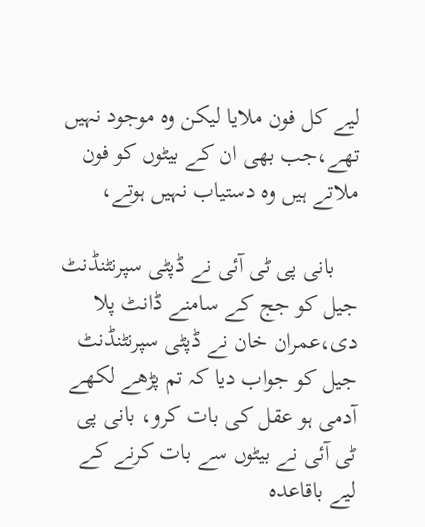لیے کل فون ملایا لیکن وہ موجود نہیں تھے،جب بھی ان کے بیٹوں کو فون ملاتے ہیں وہ دستیاب نہیں ہوتے،

    بانی پی ٹی آئی نے ڈپٹی سپرنٹنڈنٹ جیل کو جج کے سامنے ڈانٹ پلا دی،عمران خان نے ڈپٹی سپرنٹنڈنٹ جیل کو جواب دیا کہ تم پڑھے لکھے آدمی ہو عقل کی بات کرو، بانی پی ٹی آئی نے بیٹوں سے بات کرنے کے لیے باقاعدہ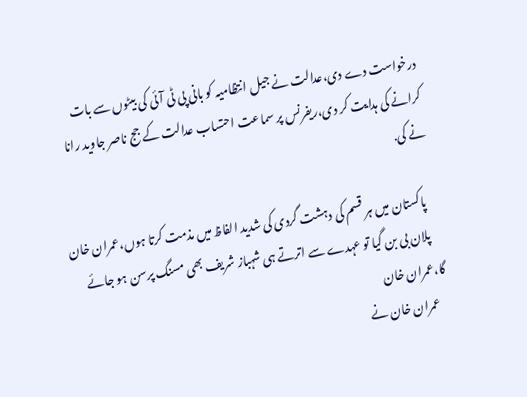درخواست دے دی،عدالت نے جیل انتظامیہ کو بانی پی ٹی آئی کی بیٹوں سے بات کرانے کی ہدایت کر دی،ریفرنس پر سماعت احتساب عدالت کے جج ناصر جاوید رانا نے کی.

    پاکستان میں ہر قسم کی دہشت گردی کی شدید الفاظ میں مذمت کرتا ہوں،عمران خان
    پلان بی بن گیا تو عہدے سے اترتے ہی شہباز شریف بھی مسنگ پرسن ہو جائے گا،عمران خان
    عمران خان نے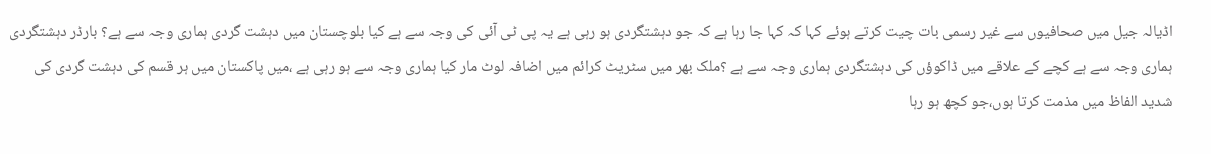اڈیالہ جیل میں صحافیوں سے غیر رسمی بات چیت کرتے ہوئے کہا کہ کہا جا رہا ہے کہ جو دہشتگردی ہو رہی ہے یہ پی ٹی آئی کی وجہ سے ہے کیا بلوچستان میں دہشت گردی ہماری وجہ سے ہے؟ بارڈر دہشتگردی ہماری وجہ سے ہے کچے کے علاقے میں ڈاکوؤں کی دہشتگردی ہماری وجہ سے ہے ؟ملک بھر میں سٹریٹ کرائم میں اضافہ لوٹ مار کیا ہماری وجہ سے ہو رہی ہے ،میں پاکستان میں ہر قسم کی دہشت گردی کی شدید الفاظ میں مذمت کرتا ہوں،جو کچھ ہو رہا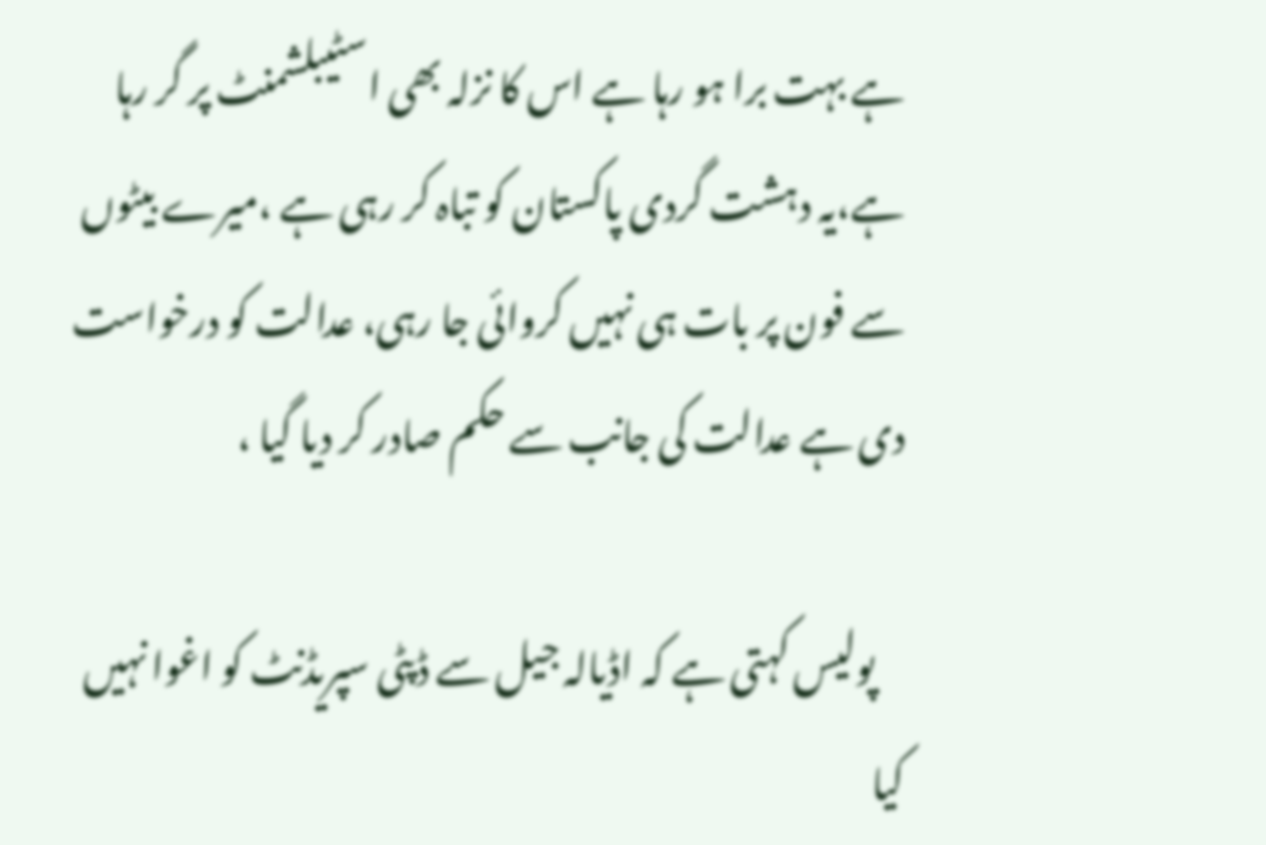ہے بہت برا ہو رہا ہے اس کا نزلہ بھی اسٹیبلشمنٹ پر گر رہا ہے،یہ دہشت گردی پاکستان کو تباہ کر رہی ہے ،میرے بیٹوں سے فون پر بات ہی نہیں کروائی جا رہی، عدالت کو درخواست دی ہے عدالت کی جانب سے حکم صادر کر دیا گیا ،

    پولیس کہتی ہے کہ اڈیالہ جیل سے ڈپٹی سپریڈنٹ کو اغوا نہیں کیا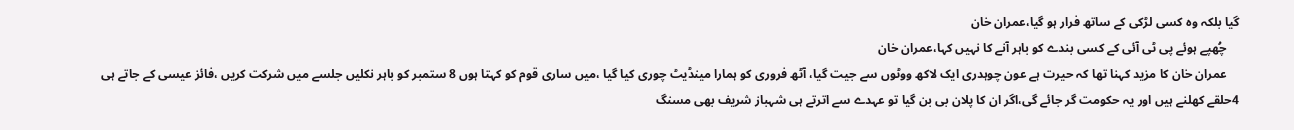گیا بلکہ وہ کسی لڑکی کے ساتھ فرار ہو گیا،عمران خان
    چُھپے ہوئے پی ٹی آئی کے کسی بندے کو باہر آنے کا نہیں کہا،عمران خان
    عمران خان کا مزید کہنا تھا کہ حیرت ہے عون چوہدری ایک لاکھ ووٹوں سے جیت گیا، آٹھ فروری کو ہمارا مینڈیٹ چوری کیا گیا ،میں ساری قوم کو کہتا ہوں 8 ستمبر کو باہر نکلیں جلسے میں شرکت کریں ،فائز عیسی کے جاتے ہی 4حلقے کھلنے ہیں اور یہ حکومت گر جائے گی،اگر ان کا پلان بی بن گیا تو عہدے سے اترتے ہی شہباز شریف بھی مسنگ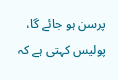پرسن ہو جائے گا، پولیس کہتی ہے کہ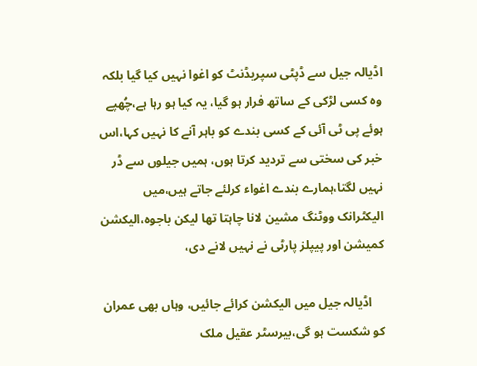اڈیالہ جیل سے ڈپٹی سپریڈنٹ کو اغوا نہیں کیا گیا بلکہ وہ کسی لڑکی کے ساتھ فرار ہو گیا، یہ کیا ہو رہا ہے،چُھپے ہوئے پی ٹی آئی کے کسی بندے کو باہر آنے کا نہیں کہا،اس خبر کی سختی سے تردید کرتا ہوں، ہمیں جیلوں سے ڈر نہیں لگتا،ہمارے بندے اغواء کرلئے جاتے ہیں،میں الیکٹرانک ووٹنگ مشین لانا چاہتا تھا لیکن باجوہ،الیکشن کمیشن اور پیپلز پارٹی نے نہیں لانے دی،

    اڈیالہ جیل میں الیکشن کرائے جائیں، وہاں بھی عمران کو شکست ہو گی،بیرسٹر عقیل ملک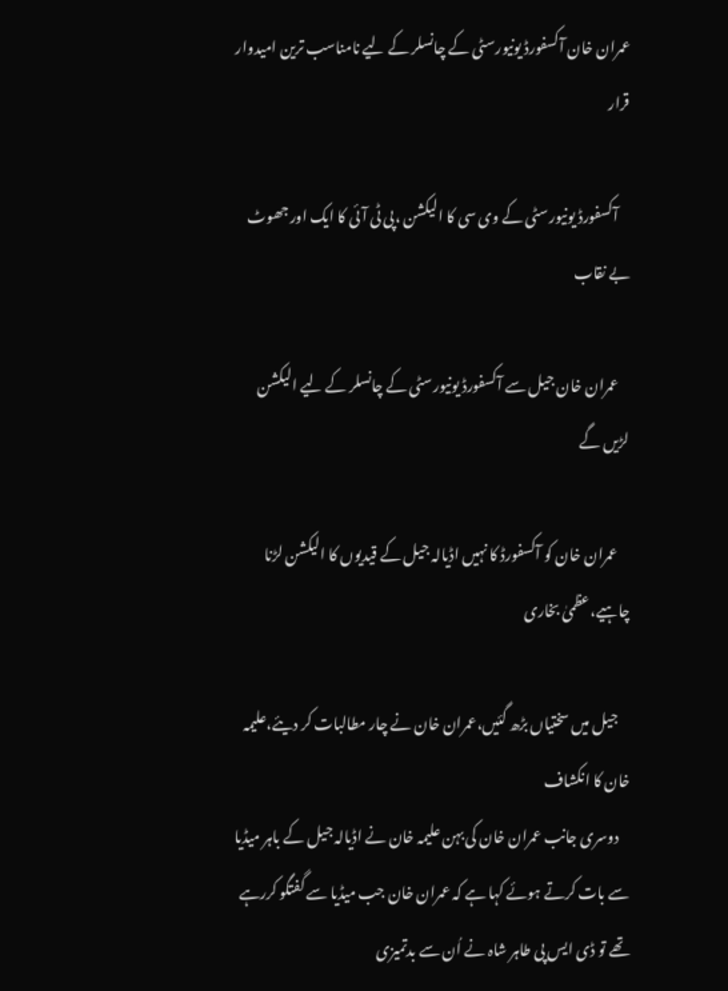عمران خان آکسفورڈ یونیورسٹی کے چانسلر کے لیے نامناسب ترین امیدوار قرار

    آکسفورڈ یونیورسٹی کے وی سی کا الیکشن ،پی ٹی آئی کا ایک اور جھوٹ بے نقاب

    عمران خان جیل سے آکسفورڈ یونیورسٹی کے چانسلر کے لیے الیکشن لڑیں گے

    عمران خان کو آکسفورڈ کا نہیں اڈیالہ جیل کے قیدیوں کا الیکشن لڑنا چاہیے،عظمیٰ بخاری

    جیل میں سختیاں بڑھ گئیں،عمران خان نے چار مطالبات کر دیئے،علیمہ خان کا انکشاف
    دوسری جانب عمران خان کی بہن علیمہ خان نے اڈیالہ جیل کے باہر میڈیا سے بات کرتے ہوئے کہا ہے کہ عمران خان جب میڈیا سے گفتگو کررہے تھے تو ڈی ایس پی طاہر شاہ نے اُن سے بدتمیزی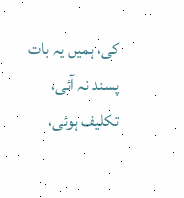کی، ہمیں یہ بات پسند نہ آئی، تکلیف ہوئی،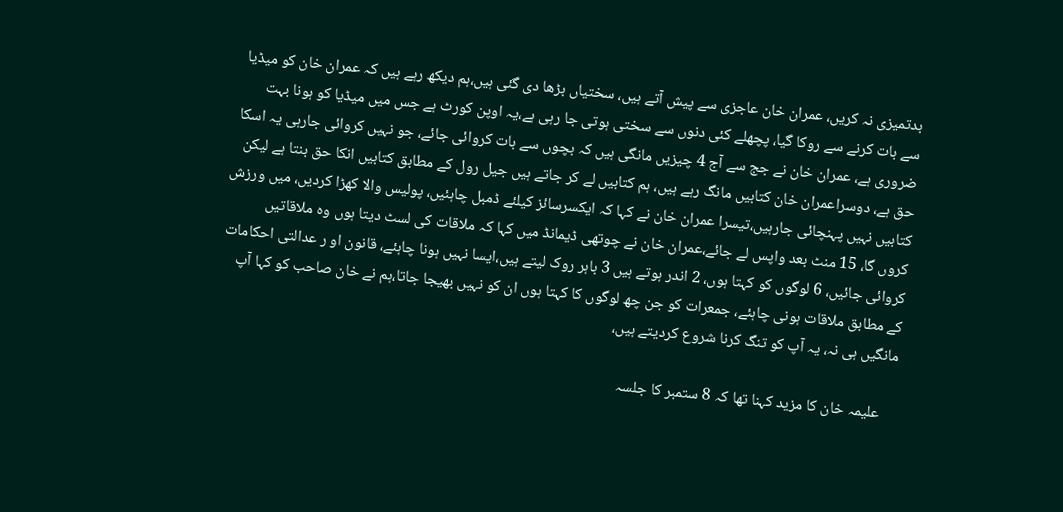بدتمیزی نہ کریں، عمران خان عاجزی سے پیش آتے ہیں، سختیاں بڑھا دی گئی ہیں،ہم دیکھ رہے ہیں کہ عمران خان کو میڈیا سے بات کرنے سے روکا گیا، پچھلے کئی دنوں سے سختی ہوتی جا رہی ہے،یہ اوپن کورٹ ہے جس میں میڈیا کو ہونا بہت ضروری ہے، عمران خان نے جج سے آج 4 چیزیں مانگی ہیں کہ بچوں سے بات کروائی جائے، جو نہیں کروائی جارہی یہ اسکا حق ہے، دوسراعمران خان کتابیں مانگ رہے ہیں، ہم کتابیں لے کر جاتے ہیں جیل رول کے مطابق کتابیں انکا حق بنتا ہے لیکن کتابیں نہیں پہنچائی جارہیں،تیسرا عمران خان نے کہا کہ ایکسرسائز کیلئے ڈمبل چاہئیں، پولیس والا کھڑا کردیں، میں ورزش کروں گا، 15 منٹ بعد واپس لے جائے،عمران خان نے چوتھی ڈیمانڈ میں کہا کہ ملاقات کی لسٹ دیتا ہوں وہ ملاقاتیں کروائی جائیں، 6 لوگوں کو کہتا ہوں، 2 اندر ہوتے ہیں 3 باہر روک لیتے ہیں،ایسا نہیں ہونا چاہئے، قانون او ر عدالتی احکامات کے مطابق ملاقات ہونی چاہئے، جمعرات کو جن چھ لوگوں کا کہتا ہوں ان کو نہیں بھیجا جاتا،ہم نے خان صاحب کو کہا آپ مانگیں ہی نہ، یہ آپ کو تنگ کرنا شروع کردیتے ہیں،

    علیمہ خان کا مزید کہنا تھا کہ 8 ستمبر کا جلسہ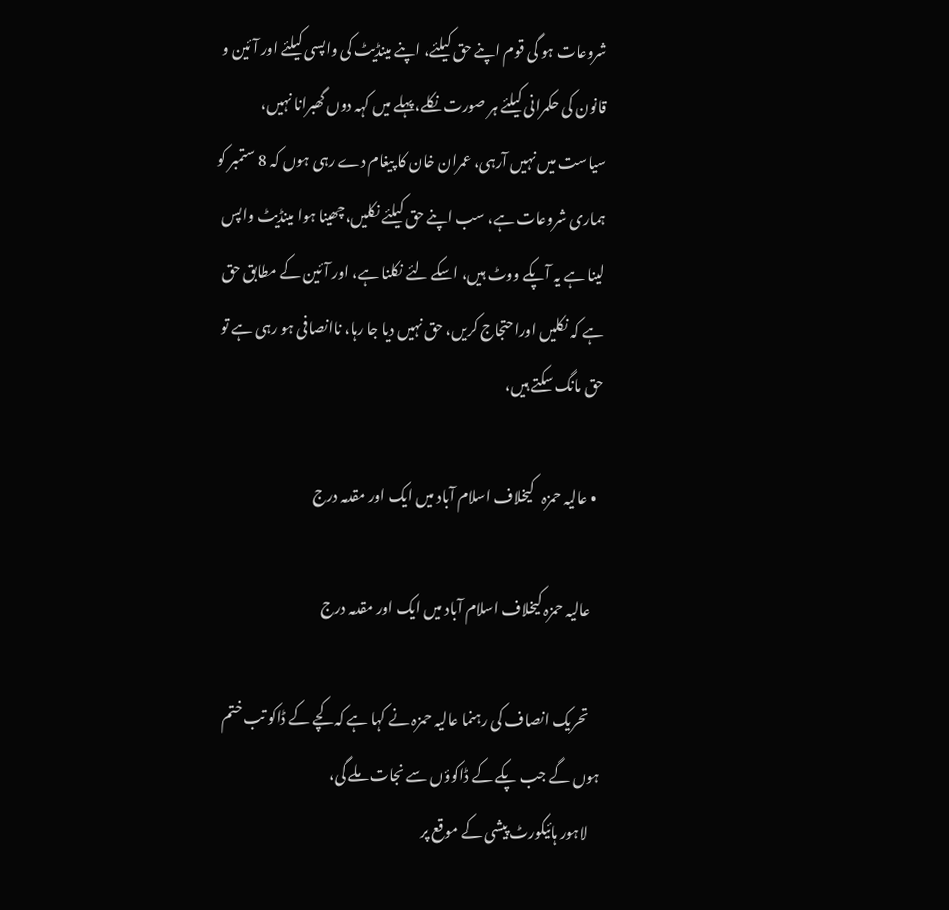شروعات ہو گی قوم اپنے حق کیلئے، اپنے مینڈیٹ کی واپسی کیلئے اور آئین و قانون کی حکمرانی کیلئے ہر صورت نکلے،پہلے میں کہہ دوں گھبرانا نہیں، سیاست میں نہیں آرہی، عمران خان کا پیغام دے رہی ہوں کہ 8 ستمبر کو ہماری شروعات ہے، سب اپنے حق کیلئے نکلیں،چھینا ہوا مینڈیٹ واپس لینا ہے یہ آپکے ووٹ ہیں، اسکے لئے نکلنا ہے، اور آئین کے مطابق حق ہے کہ نکلیں اوراحتجاج کریں، حق نہیں دیا جا رہا، ناانصافی ہو رہی ہے تو حق مانگ سکتے ہیں،

  • عالیہ حمزہ   کیخلاف اسلام آباد میں ایک اور مقدمہ درج

    عالیہ حمزہ کیخلاف اسلام آباد میں ایک اور مقدمہ درج

    تحریک انصاف کی رہنما عالیہ حمزہ نے کہا ہے کہ کچے کے ڈاکو تب ختم ہوں گے جب پکے کے ڈاکوؤں سے نجات ملے گی،
    لاہور ہائیکورٹ پیشی کے موقع پر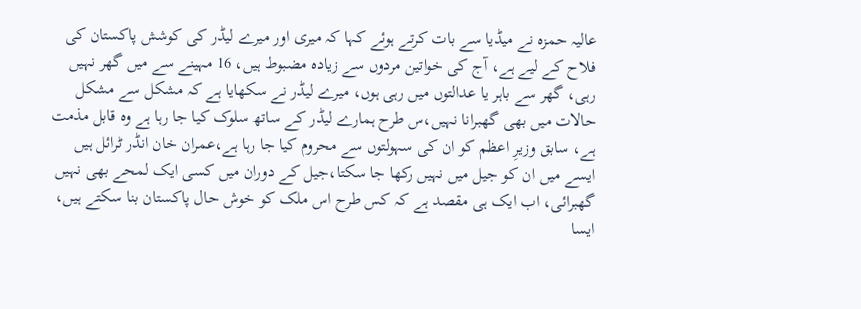عالیہ حمزہ نے میڈیا سے بات کرتے ہوئے کہا کہ میری اور میرے لیڈر کی کوشش پاکستان کی فلاح کے لیے ہے، آج کی خواتین مردوں سے زیادہ مضبوط ہیں، 16 مہینے سے میں گھر نہیں رہی، گھر سے باہر یا عدالتوں میں رہی ہوں، میرے لیڈر نے سکھایا ہے کہ مشکل سے مشکل حالات میں بھی گھبرانا نہیں،س طرح ہمارے لیڈر کے ساتھ سلوک کیا جا رہا ہے وہ قابل مذمت ہے، سابق وزیرِ اعظم کو ان کی سہولتوں سے محروم کیا جا رہا ہے،عمران خان انڈر ٹرائل ہیں ایسے میں ان کو جیل میں نہیں رکھا جا سکتا،جیل کے دوران میں کسی ایک لمحے بھی نہیں گھبرائی، اب ایک ہی مقصد ہے کہ کس طرح اس ملک کو خوش حال پاکستان بنا سکتے ہیں، ایسا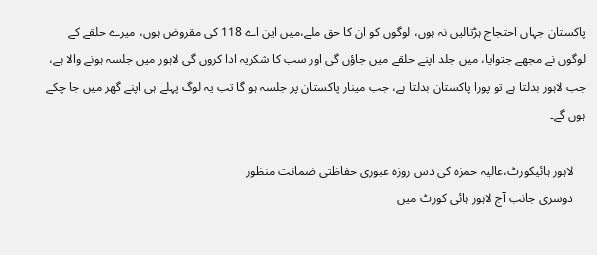پاکستان جہاں احتجاج ہڑتالیں نہ ہوں، لوگوں کو ان کا حق ملے،میں این اے 118 کی مقروض ہوں، میرے حلقے کے لوگوں نے مجھے جتوایا، میں جلد اپنے حلقے میں جاؤں گی اور سب کا شکریہ ادا کروں گی لاہور میں جلسہ ہونے والا ہے، جب لاہور بدلتا ہے تو پورا پاکستان بدلتا ہے، جب مینار پاکستان پر جلسہ ہو گا تب یہ لوگ پہلے ہی اپنے گھر میں جا چکے ہوں گے۔

    لاہور ہائیکورٹ،عالیہ حمزہ کی دس روزہ عبوری حفاظتی ضمانت منظور
    دوسری جانب آج لاہور ہائی کورٹ میں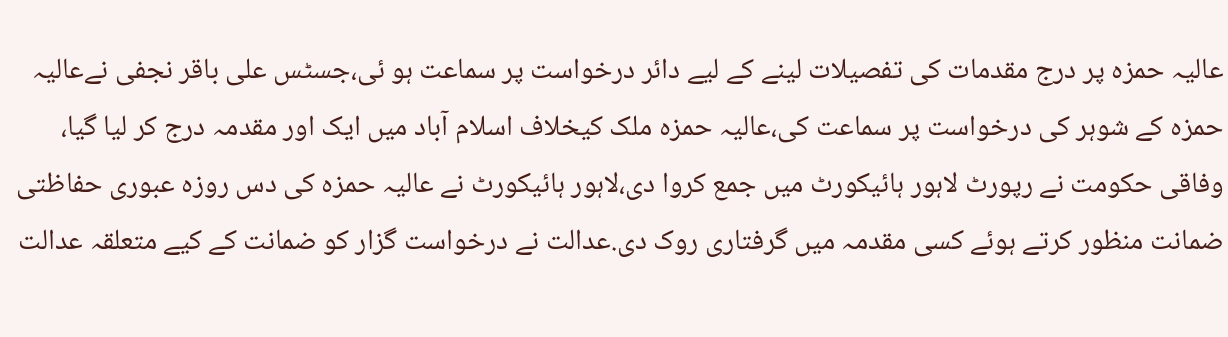عالیہ حمزہ پر درج مقدمات کی تفصیلات لینے کے لیے دائر درخواست پر سماعت ہو ئی،جسٹس علی باقر نجفی نےعالیہ حمزہ کے شوہر کی درخواست پر سماعت کی،عالیہ حمزہ ملک کیخلاف اسلام آباد میں ایک اور مقدمہ درج کر لیا گیا، وفاقی حکومت نے رپورٹ لاہور ہائیکورٹ میں جمع کروا دی،لاہور ہائیکورٹ نے عالیہ حمزہ کی دس روزہ عبوری حفاظتی ضمانت منظور کرتے ہوئے کسی مقدمہ میں گرفتاری روک دی.عدالت نے درخواست گزار کو ضمانت کے کیے متعلقہ عدالت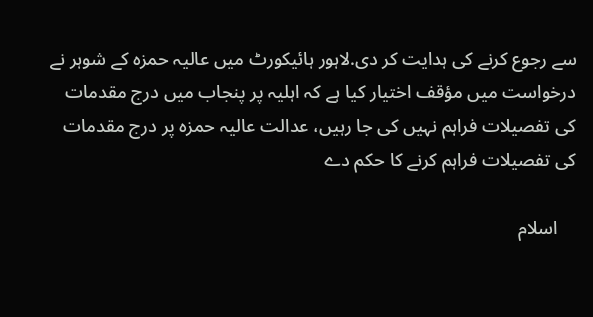سے رجوع کرنے کی ہدایت کر دی.لاہور ہائیکورٹ میں عالیہ حمزہ کے شوہر نے درخواست میں مؤقف اختیار کیا ہے کہ اہلیہ پر پنجاب میں درج مقدمات کی تفصیلات فراہم نہیں کی جا رہیں، عدالت عالیہ حمزہ پر درج مقدمات کی تفصیلات فراہم کرنے کا حکم دے

    اسلام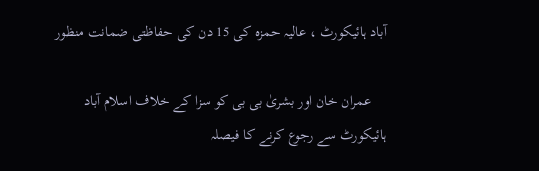آباد ہائیکورٹ ، عالیہ حمزہ کی 15 دن کی حفاظتی ضمانت منظور

    عمران خان اور بشریٰ بی بی کو سزا کے خلاف اسلام آباد ہائیکورٹ سے رجوع کرنے کا فیصلہ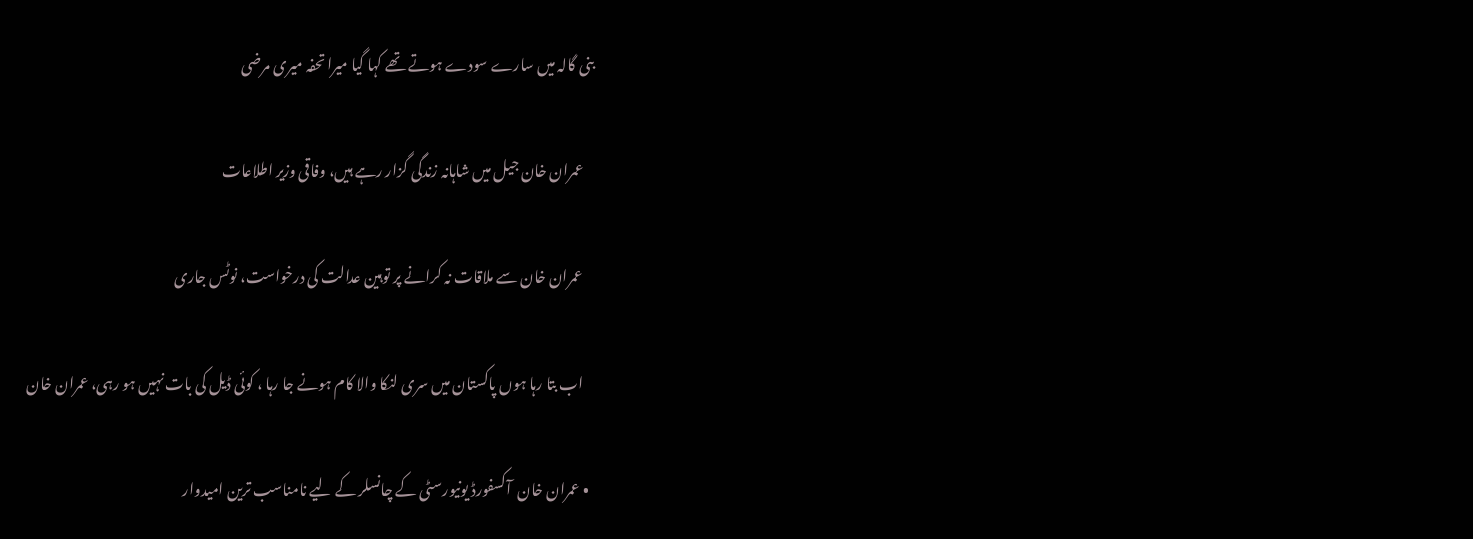بنی گالہ میں سارے سودے ہوتے تھے کہا گیا میرا تحفہ میری مرضی

    عمران خان جیل میں شاہانہ زندگی گزار رہے ہیں، وفاقی وزیر اطلاعات

    عمران خان سے ملاقات نہ کرانے پر توہین عدالت کی درخواست، نوٹس جاری

    اب بتا رہا ہوں پاکستان میں سری لنکا والا کام ہونے جا رہا ، کوئی ڈیل کی بات نہیں ہو رہی، عمران خان

  • عمران خان  آکسفورڈ یونیورسٹی کے چانسلر کے لیے نامناسب ترین امیدوار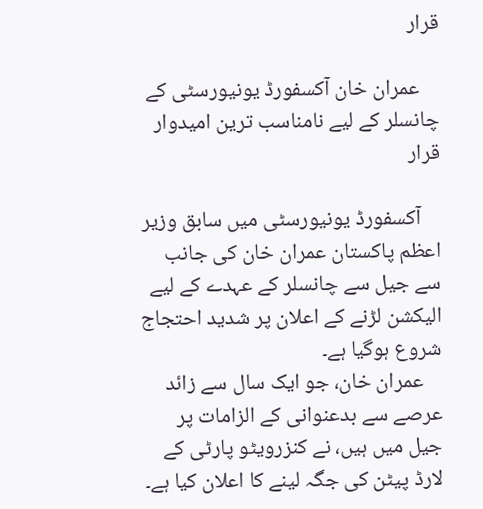قرار

    عمران خان آکسفورڈ یونیورسٹی کے چانسلر کے لیے نامناسب ترین امیدوار قرار

    آکسفورڈ یونیورسٹی میں سابق وزیر اعظم پاکستان عمران خان کی جانب سے جیل سے چانسلر کے عہدے کے لیے الیکشن لڑنے کے اعلان پر شدید احتجاج شروع ہوگیا ہے۔
    عمران خان، جو ایک سال سے زائد عرصے سے بدعنوانی کے الزامات پر جیل میں ہیں، نے کنزرویٹو پارٹی کے لارڈ پیٹن کی جگہ لینے کا اعلان کیا ہے۔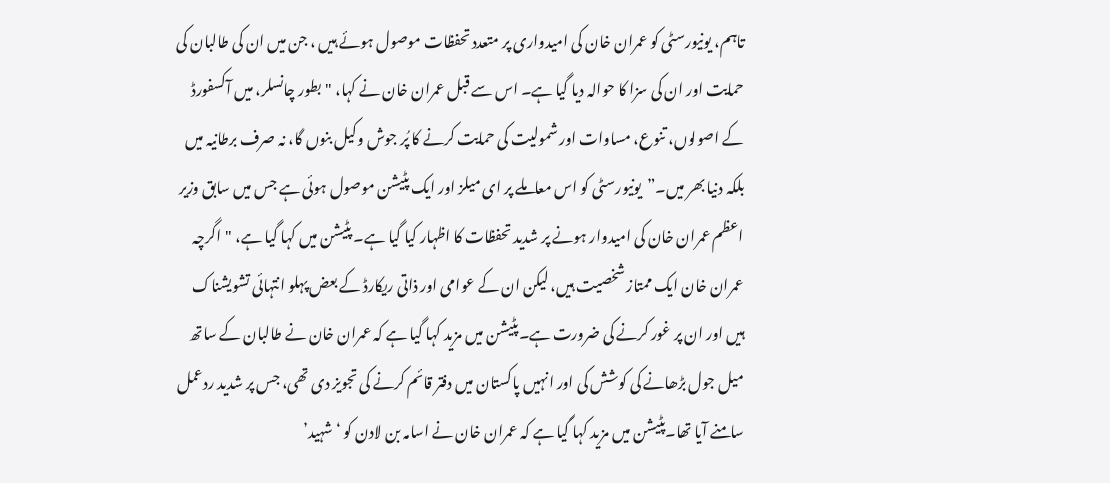تاہم، یونیورسٹی کو عمران خان کی امیدواری پر متعدد تحفظات موصول ہوئے ہیں ، جن میں ان کی طالبان کی حمایت اور ان کی سزا کا حوالہ دیا گیا ہے۔ اس سے قبل عمران خان نے کہا، "بطور چانسلر، میں آکسفورڈ کے اصولوں، تنوع، مساوات اور شمولیت کی حمایت کرنے کا پُر جوش وکیل بنوں گا، نہ صرف برطانیہ میں بلکہ دنیا بھر میں۔”یونیورسٹی کو اس معاملے پر ای میلز اور ایک پٹیشن موصول ہوئی ہے جس میں سابق وزیر اعظم عمران خان کی امیدوار ہونے پر شدید تحفظات کا اظہار کیا گیا ہے۔ پٹیشن میں کہا گیا ہے، "اگرچہ عمران خان ایک ممتاز شخصیت ہیں، لیکن ان کے عوامی اور ذاتی ریکارڈ کے بعض پہلو انتہائی تشویشناک ہیں اور ان پر غور کرنے کی ضرورت ہے۔پٹیشن میں مزید کہا گیا ہے کہ عمران خان نے طالبان کے ساتھ میل جول بڑھانے کی کوشش کی اور انہیں پاکستان میں دفتر قائم کرنے کی تجویز دی تھی، جس پر شدید ردعمل سامنے آیا تھا۔پٹیشن میں مزید کہا گیا ہے کہ عمران خان نے اسامہ بن لادن کو ‘شہید’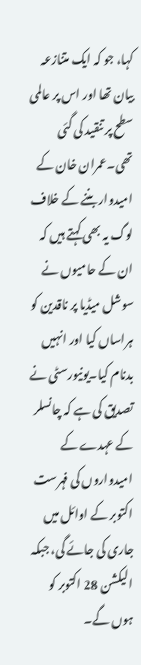کہا، جو کہ ایک متنازعہ بیان تھا اور اس پر عالمی سطح پر تنقید کی گئی تھی۔عمران خان کے امیدوار بننے کے خلاف لوگ یہ بھی کہتے ہیں کہ ان کے حامیوں نے سوشل میڈیا پر ناقدین کو ہراساں کیا اور انہیں بدنام کیا۔یونیورسٹی نے تصدیق کی ہے کہ چانسلر کے عہدے کے امیدواروں کی فہرست اکتوبر کے اوائل میں جاری کی جائے گی، جبکہ الیکشن 28 اکتوبر کو ہوں گے۔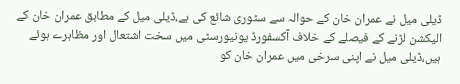ڈیلی میل نے عمران خان کے حوالہ سے سٹوری شائع کی ہے،ڈیلی میل کے مطابق عمران خان کے الیکشن لڑنے کے فیصلے کے خلاف آکسفورڈ یونیورسٹی میں سخت اشتعال اور مظاہرے ہوئے ہیں،ڈیلی میل نے اپنی سرخی میں عمران خان کو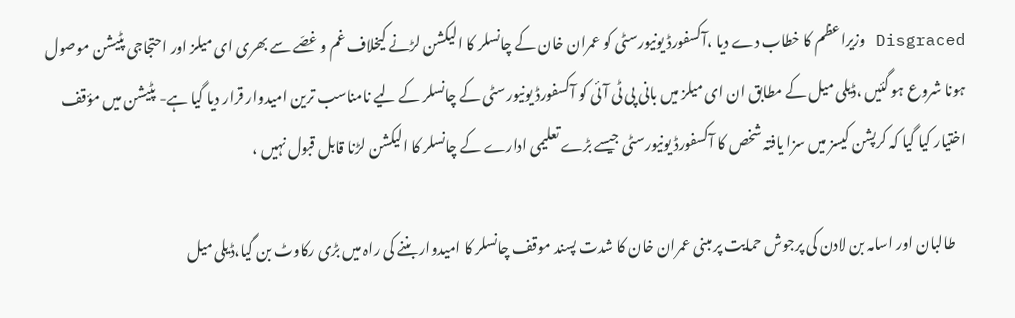Disgraced وزیراعظم کا خطاب دے دیا ،آکسفورڈ یونیورسٹی کو عمران خان کے چانسلر کا الیکشن لڑنے کیخلاف غم و غصّے سے بھری ای میلز اور احتجاجی پٹیشن موصول ہونا شروع ہو گئیں ،ڈیلی میل کے مطابق ان ای میلز میں بانی پی ٹی آئی کو آکسفورڈ یونیورسٹی کے چانسلر کے لیے نامناسب ترین امیدوار قرار دیا گیا ہے- پٹیشن میں مؤقف اختیار کیا گیا کہ کرپشن کیسز میں سزا یافتہ شخص کا آکسفورڈ یونیورسٹی جیسے بڑے تعلیمی ادارے کے چانسلر کا الیکشن لڑنا قابل قبول نہیں ،

    طالبان اور اسامہ بن لادن کی پرجوش حمایت پر مبنی عمران خان کا شدت پسند موقف چانسلر کا امیدوار بننے کی راہ میں بڑی رکاوٹ بن گیا،ڈیلی میل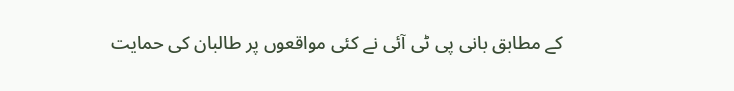کے مطابق بانی پی ٹی آئی نے کئی مواقعوں پر طالبان کی حمایت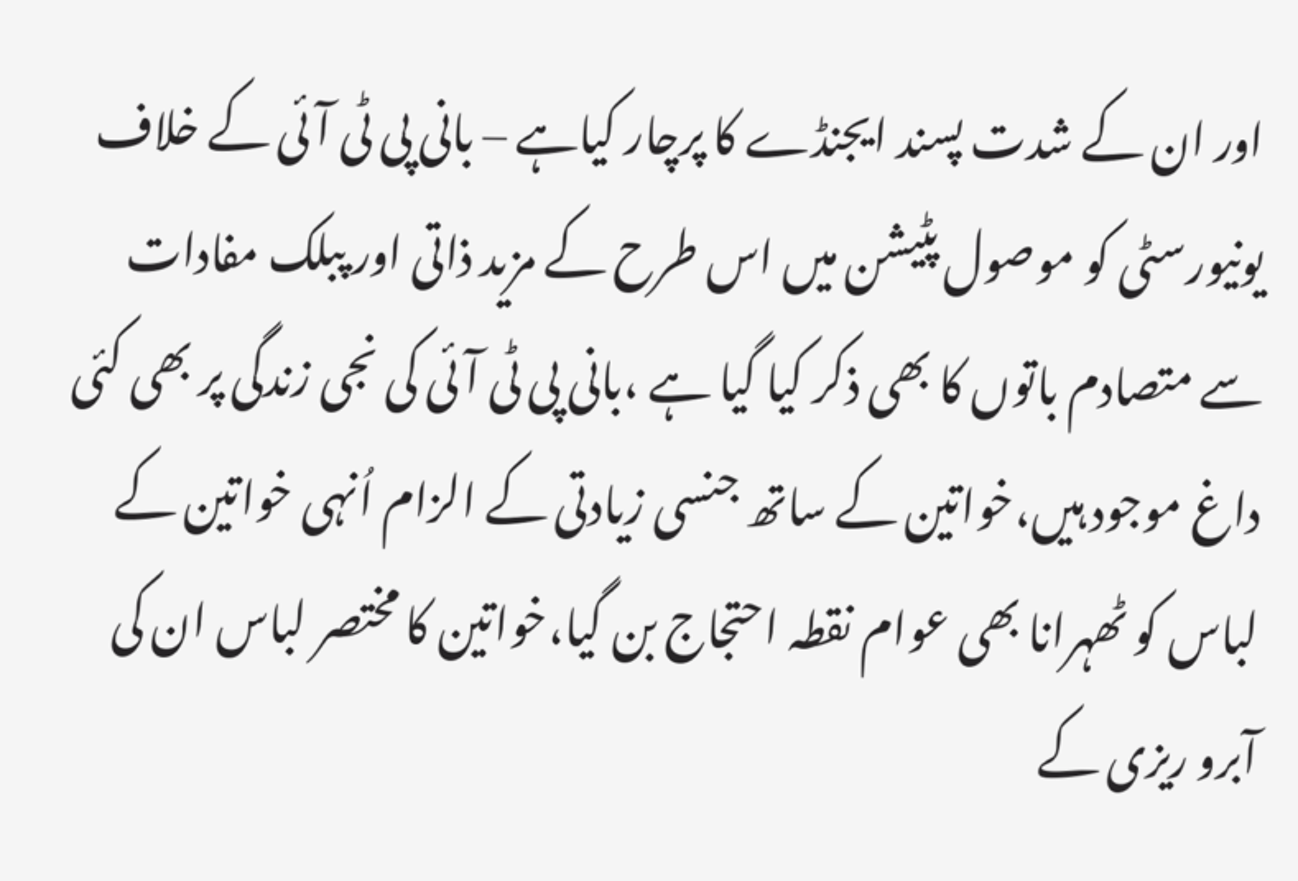اور ان کے شدت پسند ایجنڈے کا پرچار کیاہے – بانی پی ٹی آئی کے خلاف یونیورسٹی کو موصول پٹیشن میں اس طرح کے مزید ذاتی اور پبلک مفادات سے متصادم باتوں کا بھی ذکر کیا گیا ہے ،بانی پی ٹی آئی کی نجی زندگی پر بھی کئی داغ موجود ہیں،خواتین کے ساتھ جنسی زیادتی کے الزام اُنہی خواتین کے لباس کو ٹھہرانا بھی عوام نقطہ احتجاج بن گیا،خواتین کا مختصر لباس ان کی آبرو ریزی کے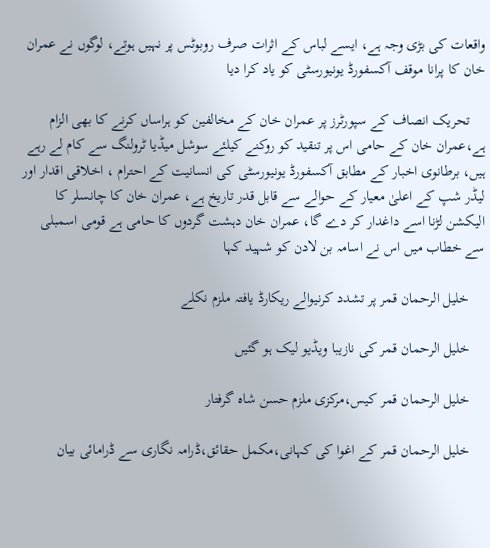واقعات کی بڑی وجہ ہے، ایسے لباس کے اثرات صرف روبوٹس پر نہیں ہوتے، لوگوں نے عمران خان کا پرانا موقف آکسفورڈ یونیورسٹی کو یاد کرا دیا

    تحریک انصاف کے سپورٹرز پر عمران خان کے مخالفین کو ہراساں کرنے کا بھی الزام ہے،عمران خان کے حامی اس پر تنقید کو روکنے کیلئے سوشل میڈیا ٹرولنگ سے کام لے رہے ہیں، برطانوی اخبار کے مطابق آکسفورڈ یونیورسٹی کی انسانیت کے احترام ، اخلاقی اقدار اور لیڈر شپ کے اعلیٰ معیار کے حوالے سے قابل قدر تاریخ ہے، عمران خان کا چانسلر کا الیکشن لڑنا اسے داغدار کر دے گا، عمران خان دہشت گردوں کا حامی ہے قومی اسمبلی سے خطاب میں اس نے اسامہ بن لادن کو شہید کہا

    خلیل الرحمان قمر پر تشدد کرنیوالے ریکارڈ یافتہ ملزم نکلے

    خلیل الرحمان قمر کی نازیبا ویڈیو لیک ہو گئیں

    خلیل الرحمان قمر کیس،مرکزی ملزم حسن شاہ گرفتار

    خلیل الرحمان قمر کے اغوا کی کہانی،مکمل حقائق،ڈرامہ نگاری سے ڈرامائی بیان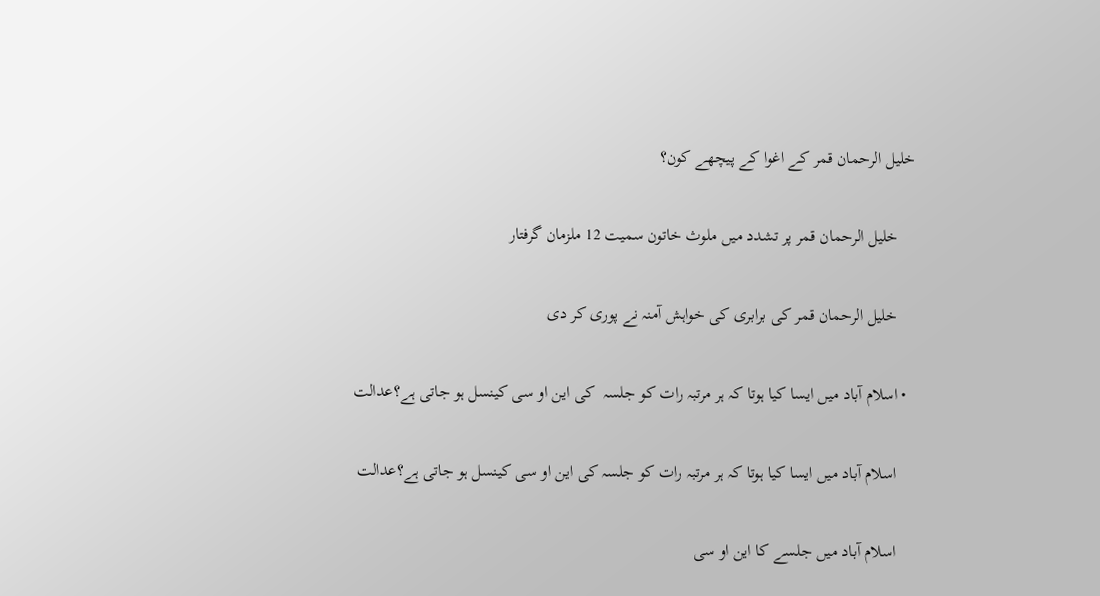خلیل الرحمان قمر کے اغوا کے پیچھے کون؟

    خلیل الرحمان قمر پر تشدد میں ملوث خاتون سمیت 12 ملزمان گرفتار

    خلیل الرحمان قمر کی برابری کی خواہش آمنہ نے پوری کر دی

  • اسلام آباد میں ایسا کیا ہوتا کہ ہر مرتبہ رات کو جلسہ  کی این او سی کینسل ہو جاتی ہے؟عدالت

    اسلام آباد میں ایسا کیا ہوتا کہ ہر مرتبہ رات کو جلسہ کی این او سی کینسل ہو جاتی ہے؟عدالت

    اسلام آباد میں جلسے کا این او سی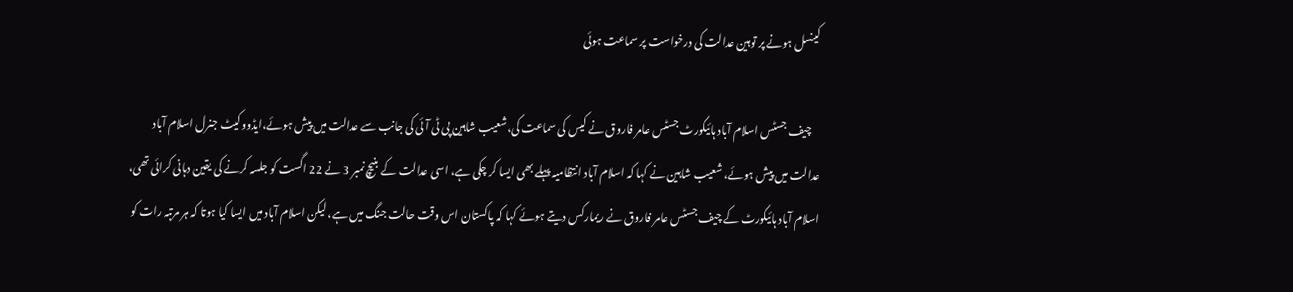کینسل ہونے پر توہین عدالت کی درخواست پر سماعت ہوئی

    چیف جسٹس اسلام آباد ہائیکورٹ جسٹس عامر فاروق نے کیس کی سماعت کی،شعیب شاہین پی ٹی آئی کی جانب سے عدالت میں پیش ہوئے،ایڈووکیٹ جنرل اسلام آباد عدالت میں پیش ہوئے، شعیب شاہین نے کہا کہ اسلام آباد انتظامیہ پہلے بھی ایسا کر چکی ہے، اسی عدالت کے بنیچ نمبر 3 نے 22 اگست کو جلسہ کرنے کی یقین دہانی کرائی تھی، اسلام آباد ہائیکورٹ کے چیف جسٹس عامر فاروق نے ریمارکس دیتے ہوئے کہا کہ پاکستان اس وقت حالت جنگ میں ہے، لیکن اسلام آباد میں ایسا کیا ہوتا کہ ہر مرتبہ رات کو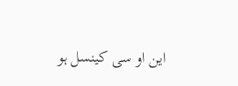این او سی کینسل ہو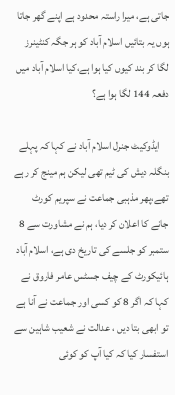جاتی ہے، میرا راستہ محدود ہے اپنے گھر جاتا ہوں یہ بتائیں اسلام آباد کو ہر جگہ کنٹینرز لگا کر بند کیوں کیا ہوا ہے،کیا اسلام آباد میں دفعہ 144 لگا ہوا ہے؟

    ایڈوکیٹ جنرل اسلام آباد نے کہا کہ پہلے بنگلہ دیش کی ٹیم تھی لیکن ہم مینج کر رہے تھے،پھر مذہبی جماعت نے سپریم کورٹ جانے کا اعلان کر دیا، ہم نے مشاورت سے 8 ستمبر کو جلسے کی تاریخ دی ہے، اسلام آباد ہائیکورٹ کے چیف جسٹس عامر فاروق نے کہا کہ اگر 8 کو کسی اور جماعت نے آنا ہے تو ابھی بتا دیں ، عدالت نے شعیب شاہین سے استفسار کیا کہ کیا آپ کو کوئی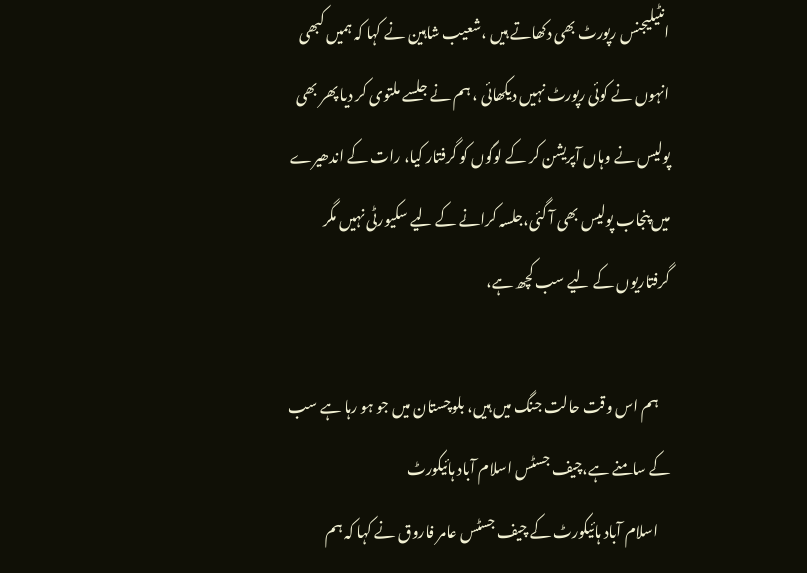انٹیلیجنس رپورٹ بھی دکھاتے ہیں ،شعیب شاہین نے کہا کہ ہمیں کبھی انہوں نے کوئی رپورٹ نہیں دیکھائی ، ہم نے جلسے ملتوی کر دیا پھر بھی پولیس نے وہاں آپریشن کر کے لوگوں کو گرفتار کیا، رات کے اندھیرے میں پنجاب پولیس بھی آ گئی،جلسہ کرانے کے لیے سکیورٹی نہیں مگر گرفتاریوں کے لیے سب کچھ ہے،

    ہم اس وقت حالت جنگ میں ہیں، بلوچستان میں جو ہو رہا ہے سب کے سامنے ہے،چیف جسٹس اسلام آباد ہائیکورٹ
    اسلام آباد ہائیکورٹ کے چیف جسٹس عامر فاروق نے کہا کہ ہم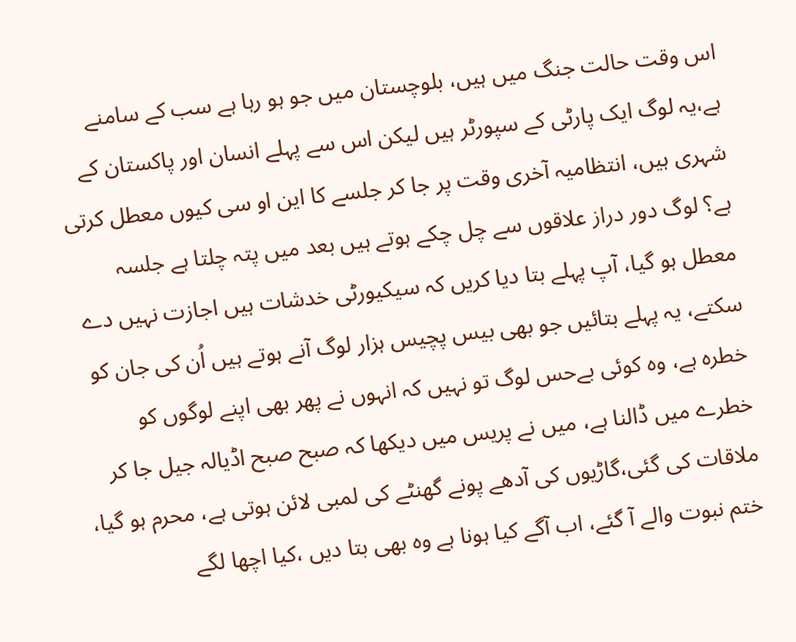اس وقت حالت جنگ میں ہیں، بلوچستان میں جو ہو رہا ہے سب کے سامنے ہے،یہ لوگ ایک پارٹی کے سپورٹر ہیں لیکن اس سے پہلے انسان اور پاکستان کے شہری ہیں، انتظامیہ آخری وقت پر جا کر جلسے کا این او سی کیوں معطل کرتی ہے؟ لوگ دور دراز علاقوں سے چل چکے ہوتے ہیں بعد میں پتہ چلتا ہے جلسہ معطل ہو گیا، آپ پہلے بتا دیا کریں کہ سیکیورٹی خدشات ہیں اجازت نہیں دے سکتے، یہ پہلے بتائیں جو بھی بیس پچیس ہزار لوگ آنے ہوتے ہیں اُن کی جان کو خطرہ ہے، وہ کوئی بےحس لوگ تو نہیں کہ انہوں نے پھر بھی اپنے لوگوں کو خطرے میں ڈالنا ہے، میں نے پریس میں دیکھا کہ صبح صبح اڈیالہ جیل جا کر ملاقات کی گئی،گاڑیوں کی آدھے پونے گھنٹے کی لمبی لائن ہوتی ہے، محرم ہو گیا، ختم نبوت والے آ گئے، اب آگے کیا ہونا ہے وہ بھی بتا دیں ،کیا اچھا لگے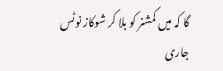گا کہ میں کمشنر کو بلا کر شوکاز نوٹس جاری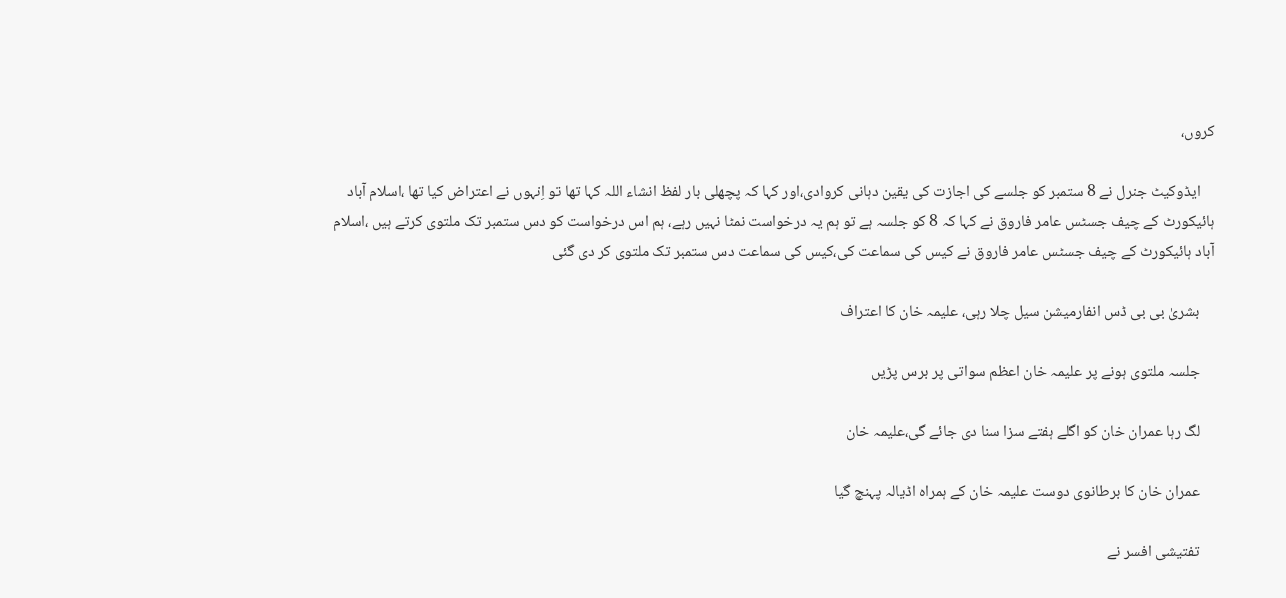کروں،

    ایڈوکیٹ جنرل نے 8 ستمبر کو جلسے کی اجازت کی یقین دہانی کروادی،اور کہا کہ پچھلی بار لفظ انشاء اللہ کہا تھا تو اِنہوں نے اعتراض کیا تھا ،اسلام آباد ہائیکورٹ کے چیف جسٹس عامر فاروق نے کہا کہ 8 کو جلسہ ہے تو ہم یہ درخواست نمٹا نہیں رہے، ہم اس درخواست کو دس ستمبر تک ملتوی کرتے ہیں ،اسلام آباد ہائیکورٹ کے چیف جسٹس عامر فاروق نے کیس کی سماعت کی،کیس کی سماعت دس ستمبر تک ملتوی کر دی گئی

    بشریٰ بی بی ڈس انفارمیشن سیل چلا رہی، علیمہ خان کا اعتراف

    جلسہ ملتوی ہونے پر علیمہ خان اعظم سواتی پر برس پڑیں

    لگ رہا عمران خان کو اگلے ہفتے سزا سنا دی جائے گی،علیمہ خان

    عمران خان کا برطانوی دوست علیمہ خان کے ہمراہ اڈیالہ پہنچ گیا

    تفتیشی افسر نے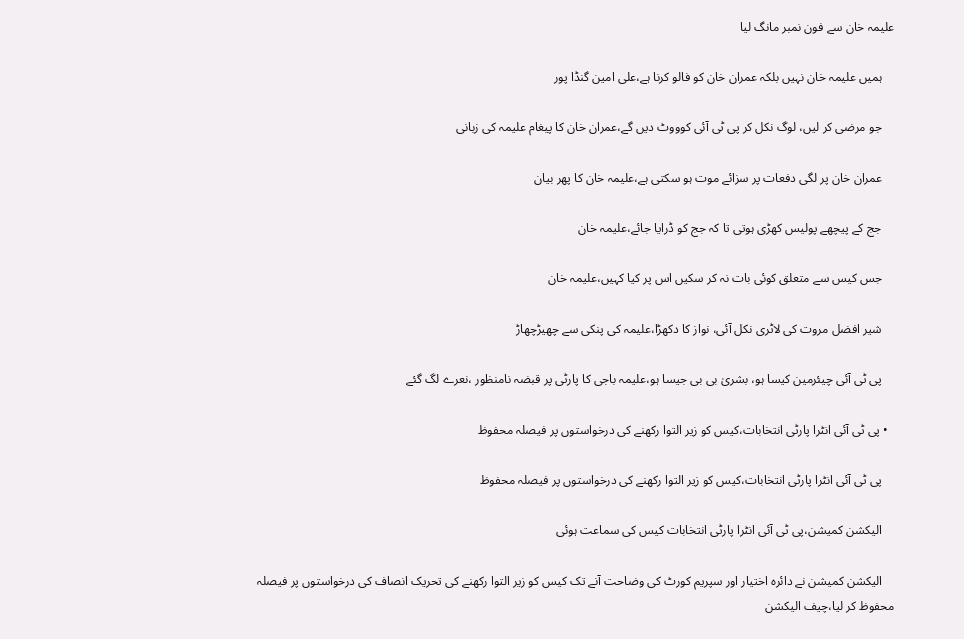علیمہ خان سے فون نمبر مانگ لیا

    ہمیں علیمہ خان نہیں بلکہ عمران خان کو فالو کرنا ہے،علی امین گنڈا پور

    جو مرضی کر لیں، لوگ نکل کر پی ٹی آئی کوووٹ دیں گے،عمران خان کا پیغام علیمہ کی زبانی

    عمران خان پر لگی دفعات پر سزائے موت ہو سکتی ہے،علیمہ خان کا پھر بیان

    جج کے پیچھے پولیس کھڑی ہوتی تا کہ جج کو ڈرایا جائے،علیمہ خان

    جس کیس سے متعلق کوئی بات نہ کر سکیں اس پر کیا کہیں،علیمہ خان

    شیر افضل مروت کی لاٹری نکل آئی، نواز کا دکھڑا،علیمہ کی پنکی سے چھیڑچھاڑ

    پی ٹی آئی چیئرمین کیسا ہو، بشریٰ بی بی جیسا ہو،علیمہ باجی کا پارٹی پر قبضہ نامنظور ،نعرے لگ گئے

  • پی ٹی آئی انٹرا پارٹی انتخابات،کیس کو زیر التوا رکھنے کی درخواستوں پر فیصلہ محفوظ

    پی ٹی آئی انٹرا پارٹی انتخابات،کیس کو زیر التوا رکھنے کی درخواستوں پر فیصلہ محفوظ

    الیکشن کمیشن،پی ٹی آئی انٹرا پارٹی انتخابات کیس کی سماعت ہوئی

    الیکشن کمیشن نے دائرہ اختیار اور سپریم کورٹ کی وضاحت آنے تک کیس کو زیر التوا رکھنے کی تحریک انصاف کی درخواستوں پر فیصلہ محفوظ کر لیا،چیف الیکشن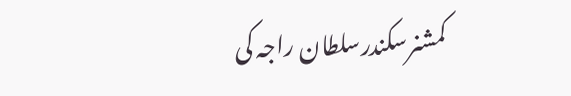کمشنرسکندرسلطان راجہ کی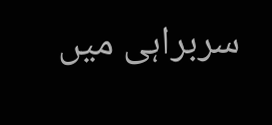سربراہی میں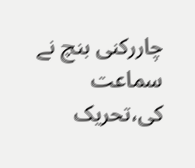چاررکنی بنچ نے سماعت کی،تحریک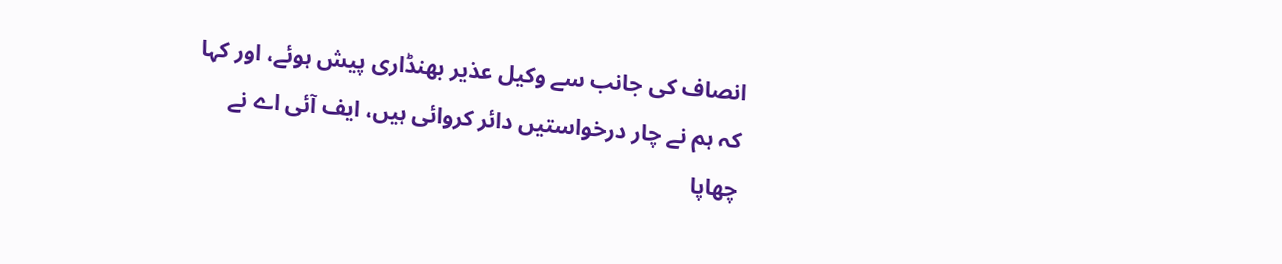انصاف کی جانب سے وکیل عذیر بھنڈاری پیش ہوئے، اور کہا کہ ہم نے چار درخواستیں دائر کروائی ہیں، ایف آئی اے نے چھاپا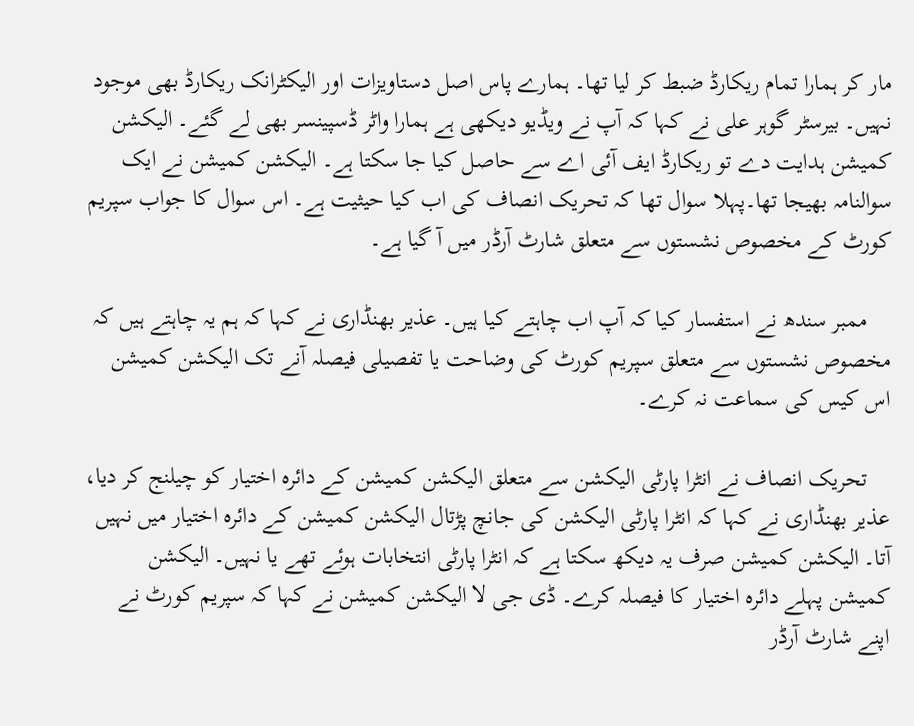مار کر ہمارا تمام ریکارڈ ضبط کر لیا تھا۔ ہمارے پاس اصل دستاویزات اور الیکٹرانک ریکارڈ بھی موجود نہیں۔ بیرسٹر گوہر علی نے کہا کہ آپ نے ویڈیو دیکھی ہے ہمارا واٹر ڈسپینسر بھی لے گئے۔ الیکشن کمیشن ہدایت دے تو ریکارڈ ایف آئی اے سے حاصل کیا جا سکتا ہے۔ الیکشن کمیشن نے ایک سوالنامہ بھیجا تھا۔پہلا سوال تھا کہ تحریک انصاف کی اب کیا حیثیت ہے۔ اس سوال کا جواب سپریم کورٹ کے مخصوص نشستوں سے متعلق شارٹ آرڈر میں آ گیا ہے۔

    ممبر سندھ نے استفسار کیا کہ آپ اب چاہتے کیا ہیں۔ عذیر بھنڈاری نے کہا کہ ہم یہ چاہتے ہیں کہ مخصوص نشستوں سے متعلق سپریم کورٹ کی وضاحت یا تفصیلی فیصلہ آنے تک الیکشن کمیشن اس کیس کی سماعت نہ کرے۔

    تحریک انصاف نے انٹرا پارٹی الیکشن سے متعلق الیکشن کمیشن کے دائرہ اختیار کو چیلنج کر دیا، عذیر بھنڈاری نے کہا کہ انٹرا پارٹی الیکشن کی جانچ پڑتال الیکشن کمیشن کے دائرہ اختیار میں نہیں آتا۔ الیکشن کمیشن صرف یہ دیکھ سکتا ہے کہ انٹرا پارٹی انتخابات ہوئے تھے یا نہیں۔ الیکشن کمیشن پہلے دائرہ اختیار کا فیصلہ کرے۔ ڈی جی لا الیکشن کمیشن نے کہا کہ سپریم کورٹ نے اپنے شارٹ آرڈر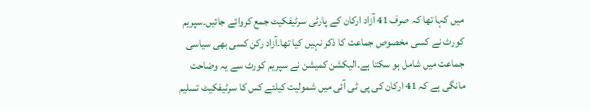میں کہا تھا کہ صرف 41 آزاد ارکان کے پارٹی سرٹیفکیٹ جمع کروائے جائیں۔سپریم کورٹ نے کسی مخصوص جماعت کا ذکر نہیں کیا تھا۔آزاد رکن کسی بھی سیاسی جماعت میں شامل ہو سکتا ہے۔الیکشن کمیشن نے سپریم کورٹ سے یہ وضاحت مانگی ہے کہ 41 ارکان کی پی ٹی آئی میں شمولیت کیلئے کس کا سرٹیفکیٹ تسلیم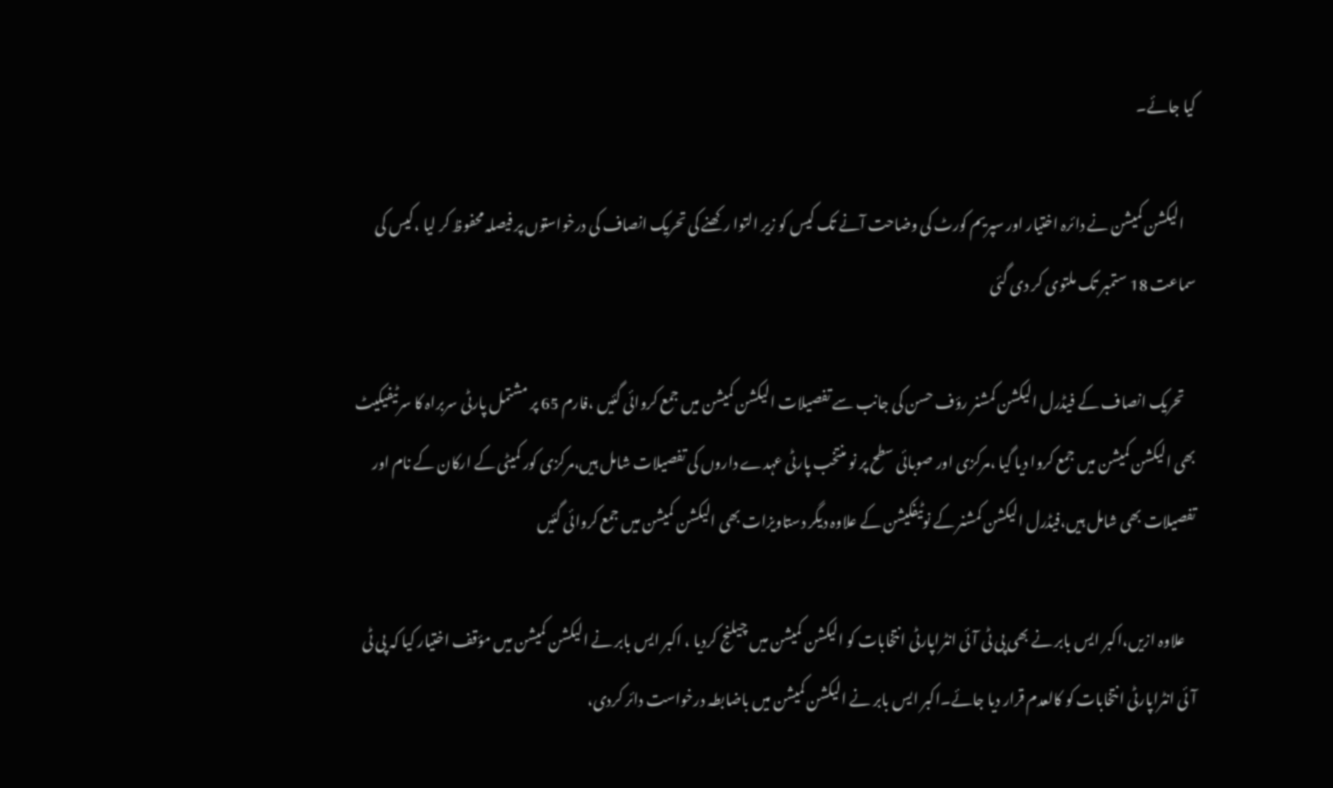کیا جائے۔

    الیکشن کمیشن نے دائرہ اختیار اور سپریم کورٹ کی وضاحت آنے تک کیس کو زیر التوا رکھنے کی تحریک انصاف کی درخواستوں پر فیصلہ محفوظ کر لیا ،کیس کی سماعت 18 ستمبر تک ملتوی کر دی گئی

    تحریک انصاف کے فیڈرل الیکشن کمشنر رؤف حسن کی جانب سے تفصیلات الیکشن کمیشن میں جمع کروائی گئیں ،فارم 65 پر مشتمل پارٹی سربراہ کا سرٹیفیکیٹ بھی الیکشن کمیشن میں جمع کروا دیا گیا ،مرکزی اور صوبائی سطح پر نو منتخب پارٹی عہدے داروں کی تفصیلات شامل ہیں،مرکزی کور کمیٹی کے ارکان کے نام اور تفصیلات بھی شامل ہیں،فیڈرل الیکشن کمشنر کے نوٹیفکیشن کے علاوہ دیگر دستاویزات بھی الیکشن کمیشن میں جمع کروائی گئیں

    علاوہ ازیں،اکبر ایس بابر نے بھی پی ٹی آئی انٹراپارٹی انتخابات کو الیکشن کمیشن میں چیلنج کردیا ، اکبر ایس بابر نے الیکشن کمیشن میں مؤقف اختیار کیا کہ پی ٹی آئی انٹراپارٹی انتخابات کو کالعدم قرار دیا جائے۔اکبر ایس بابر نے الیکشن کمیشن میں باضابطہ درخواست دائر کردی،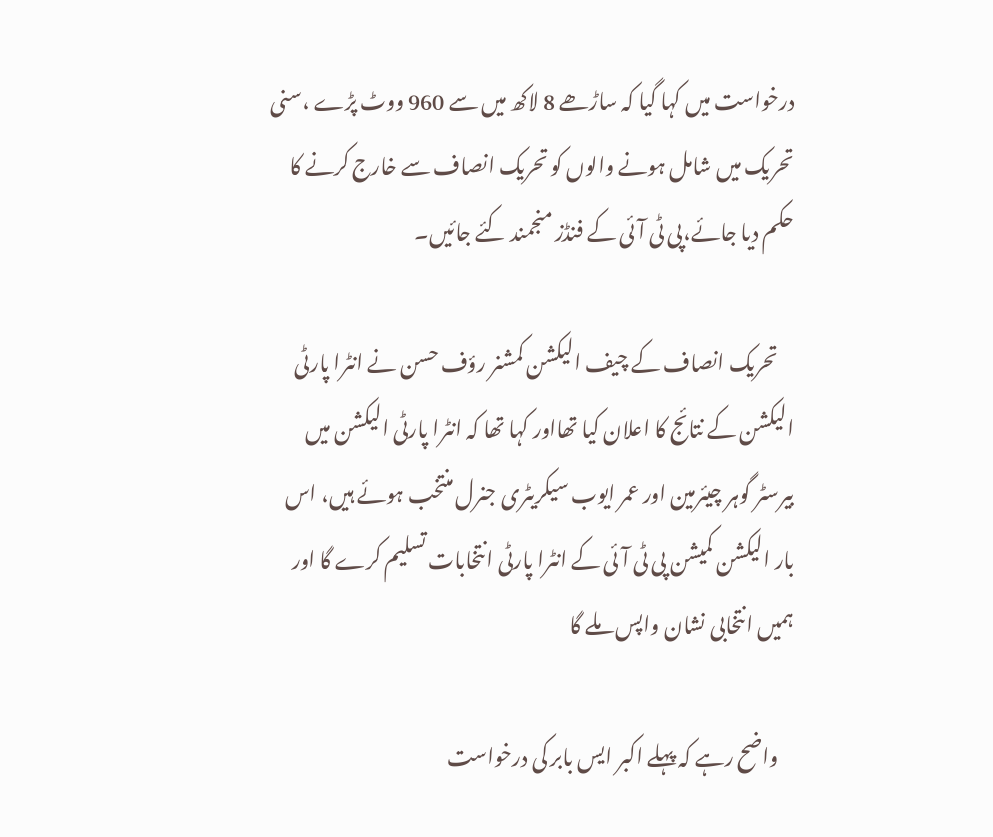درخواست میں کہا گیا کہ ساڑھے 8 لاکھ میں سے 960 ووٹ پڑے ،سنی تحریک میں شامل ہونے والوں کو تحریک انصاف سے خارج کرنے کا حکم دیا جائے،پی ٹی آئی کے فنڈز منجمند کئے جائیں۔

    تحریک انصاف کے چیف الیکشن کمشنر رؤف حسن نے انٹرا پارٹی الیکشن کے نتائج کا اعلان کیا تھااور کہا تھا کہ انٹرا پارٹی الیکشن میں بیرسٹر گوہر چیئرمین اور عمر ایوب سیکریٹری جنرل منتخب ہوئے ہیں، اس بار الیکشن کمیشن پی ٹی آئی کے انٹرا پارٹی انتخابات تسلیم کرے گا اور ہمیں انتخابی نشان واپس ملے گا

    واضح رہے کہ پہلے اکبر ایس بابر کی درخواست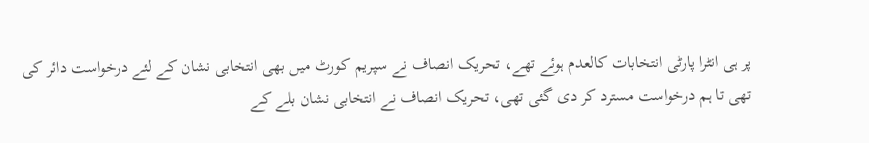پر ہی انٹرا پارٹی انتخابات کالعدم ہوئے تھے، تحریک انصاف نے سپریم کورٹ میں بھی انتخابی نشان کے لئے درخواست دائر کی تھی تا ہم درخواست مسترد کر دی گئی تھی، تحریک انصاف نے انتخابی نشان بلے کے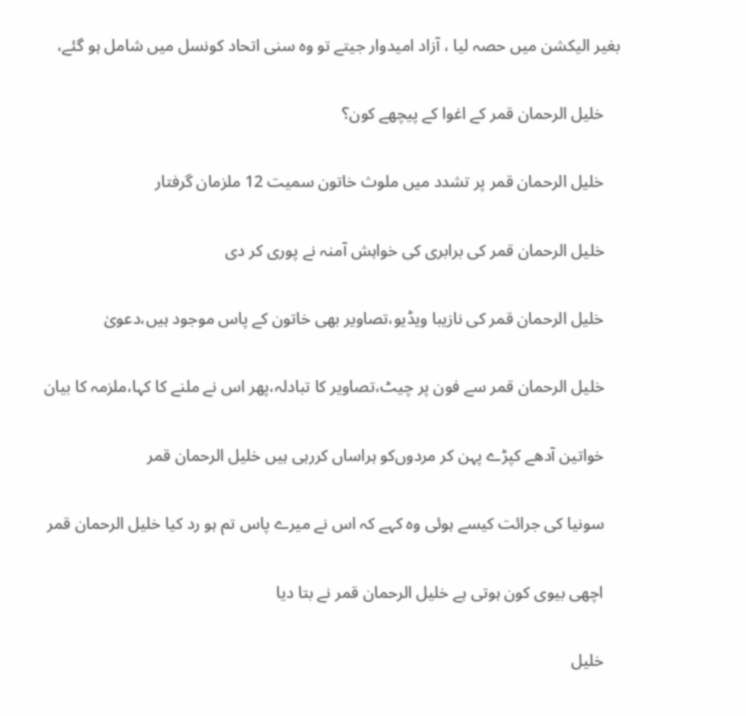بغیر الیکشن میں حصہ لیا ، آزاد امیدوار جیتے تو وہ سنی اتحاد کونسل میں شامل ہو گئے،

    خلیل الرحمان قمر کے اغوا کے پیچھے کون؟

    خلیل الرحمان قمر پر تشدد میں ملوث خاتون سمیت 12 ملزمان گرفتار

    خلیل الرحمان قمر کی برابری کی خواہش آمنہ نے پوری کر دی

    خلیل الرحمان قمر کی نازیبا ویڈیو،تصاویر بھی خاتون کے پاس موجود ہیں،دعویٰ

    خلیل الرحمان قمر سے فون پر چیٹ،تصاویر کا تبادلہ،پھر اس نے ملنے کا کہا،ملزمہ کا بیان

    خواتین آدھے کپڑے پہن کر مردوں‌کو ہراساں کررہی ہیں خلیل الرحمان قمر

    سونیا کی جرائت کیسے ہوئی وہ کہے کہ اس نے میرے پاس تم ہو رد کیا خلیل الرحمان قمر

    اچھی بیوی کون ہوتی ہے خلیل الرحمان قمر نے بتا دیا

    خلیل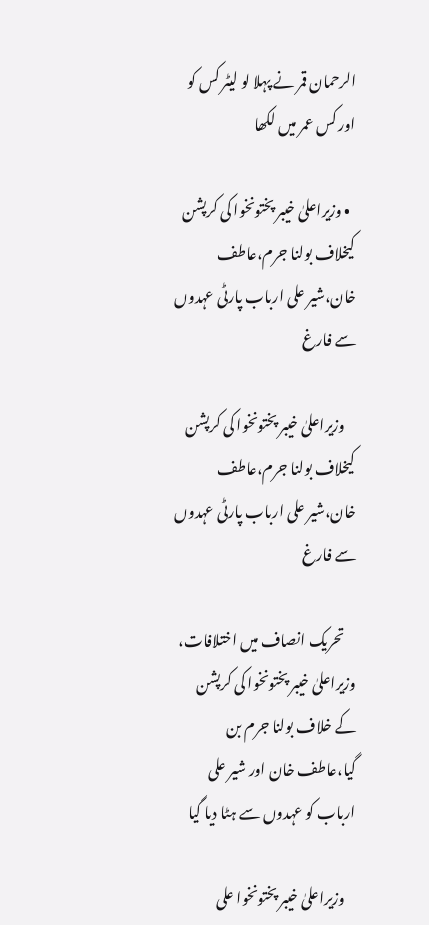الرحمان قمر نے پہلا لو لیٹر کس کو اور کس عمر میں لکھا

  • وزیراعلیٰ خیبر پختونخوا کی کرپشن کیخلاف بولنا جرم،عاطف خان،شیر علی ارباب پارٹی عہدوں سے فارغ

    وزیراعلیٰ خیبر پختونخوا کی کرپشن کیخلاف بولنا جرم،عاطف خان،شیر علی ارباب پارٹی عہدوں سے فارغ

    تحریک انصاف میں اختلافات، وزیراعلیٰ خیبر پختونخوا کی کرپشن کے خلاف بولنا جرم بن گیا،عاطف خان اور شیر علی ارباب کو عہدوں سے ہٹا دیا گیا

    وزیراعلیٰ خیبر پختونخوا علی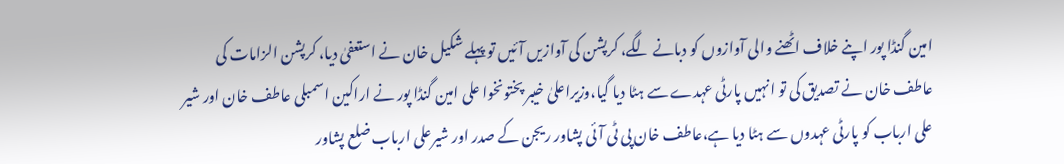امین گنڈا پور اپنے خلاف اٹھنے والی آوازوں کو دبانے لگے، کرپشن کی آوازیں آئیں تو پہلے شکیل خان نے استعفیٰ دیا، کرپشن الزامات کی عاطف خان نے تصدیق کی تو انہیں پارٹی عہدے سے ہٹا دیا گیا،وزیراعلیٰ خیبر پختونخوا علی امین گنڈا پور نے اراکین اسمبلی عاطف خان اور شیر علی ارباب کو پارٹی عہدوں سے ہٹا دیا ہے،عاطف خان پی ٹی آئی پشاور ریجن کے صدر اور شیرعلی ارباب ضلع پشاور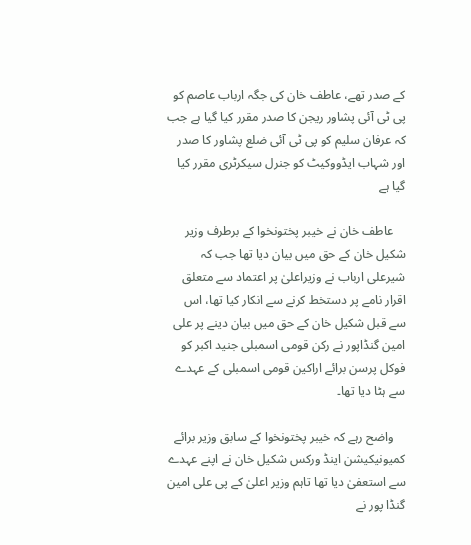کے صدر تھے، عاطف خان کی جگہ ارباب عاصم کو پی ٹی آئی پشاور ریجن کا صدر مقرر کیا گیا ہے جب کہ عرفان سلیم کو پی ٹی آئی ضلع پشاور کا صدر اور شہاب ایڈووکیٹ کو جنرل سیکرٹری مقرر کیا گیا ہے

    عاطف خان نے خیبر پختونخوا کے برطرف وزیر شکیل خان کے حق میں بیان دیا تھا جب کہ شیرعلی ارباب نے وزیراعلیٰ پر اعتماد سے متعلق اقرار نامے پر دستخط کرنے سے انکار کیا تھا، اس سے قبل شکیل خان کے حق میں بیان دینے پر علی امین گنڈاپور نے رکن قومی اسمبلی جنید اکبر کو فوکل پرسن برائے اراکین قومی اسمبلی کے عہدے سے ہٹا دیا تھا۔

    واضح رہے کہ خیبر پختونخوا کے سابق وزیر برائے کمیونیکیشن اینڈ ورکس شکیل خان نے اپنے عہدے سے استعفیٰ دیا تھا تاہم وزیر اعلیٰ کے پی علی امین گنڈا پور نے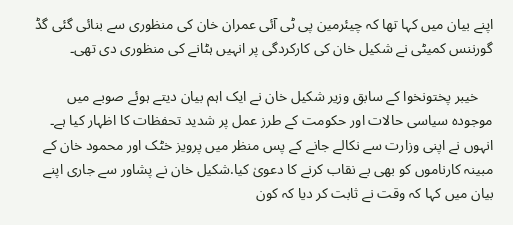اپنے بیان میں کہا تھا کہ چیئرمین پی ٹی آئی عمران خان کی منظوری سے بنائی گئی گڈ گورننس کمیٹی نے شکیل خان کی کارکردگی پر انہیں ہٹانے کی منظوری دی تھی۔

    خیبر پختونخوا کے سابق وزیر شکیل خان نے ایک اہم بیان دیتے ہوئے صوبے میں موجودہ سیاسی حالات اور حکومت کے طرز عمل پر شدید تحفظات کا اظہار کیا ہے۔ انہوں نے اپنی وزارت سے نکالے جانے کے پس منظر میں پرویز خٹک اور محمود خان کے مبینہ کارناموں کو بھی بے نقاب کرنے کا دعویٰ کیا.شکیل خان نے پشاور سے جاری اپنے بیان میں کہا کہ وقت نے ثابت کر دیا کہ کون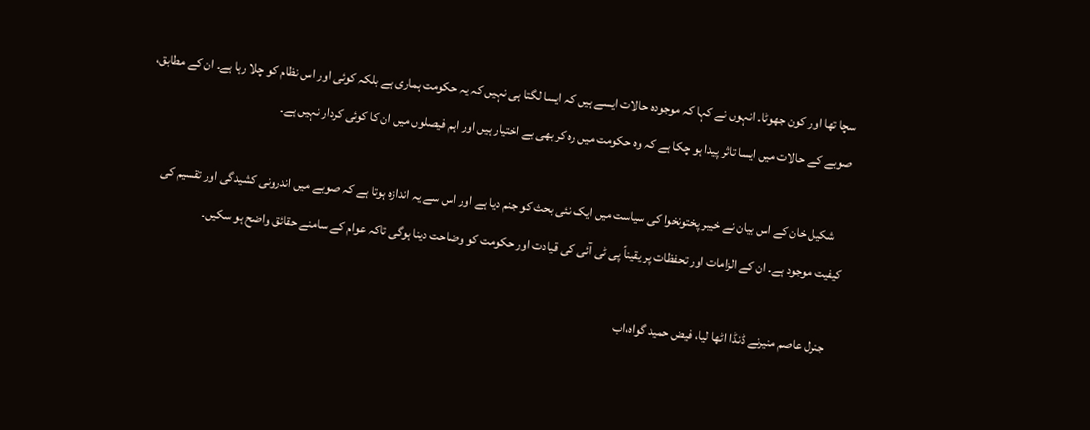سچا تھا اور کون جھوٹا۔ انہوں نے کہا کہ موجودہ حالات ایسے ہیں کہ ایسا لگتا ہی نہیں کہ یہ حکومت ہماری ہے بلکہ کوئی اور اس نظام کو چلا رہا ہے۔ ان کے مطابق، صوبے کے حالات میں ایسا تاثر پیدا ہو چکا ہے کہ وہ حکومت میں رہ کر بھی بے اختیار ہیں اور اہم فیصلوں میں ان کا کوئی کردار نہیں ہے۔

    شکیل خان کے اس بیان نے خیبر پختونخوا کی سیاست میں ایک نئی بحث کو جنم دیا ہے اور اس سے یہ اندازہ ہوتا ہے کہ صوبے میں اندرونی کشیدگی اور تقسیم کی کیفیت موجود ہے۔ ان کے الزامات اور تحفظات پر یقیناً پی ٹی آئی کی قیادت اور حکومت کو وضاحت دینا ہوگی تاکہ عوام کے سامنے حقائق واضح ہو سکیں۔

    جنرل عاصم منیرنے ڈنڈا اٹھا لیا، فیض حمید گواہ،اب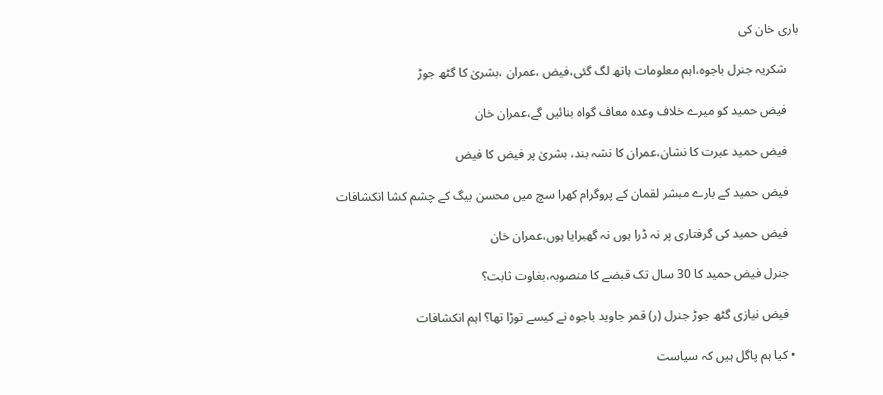باری خان کی

    شکریہ جنرل باجوہ،اہم معلومات ہاتھ لگ گئی،فیض ،عمران ،بشریٰ کا گٹھ جوڑ

    فیض حمید کو میرے خلاف وعدہ معاف گواہ بنائیں گے،عمران خان

    فیض حمید عبرت کا نشان،عمران کا نشہ بند، بشریٰ پر فیض کا فیض

    فیض حمید کے بارے مبشر لقمان کے پروگرام کھرا سچ میں محسن بیگ کے چشم کشا انکشافات

    فیض حمید کی گرفتاری پر نہ ڈرا ہوں نہ گھبرایا ہوں،عمران خان

    جنرل فیض حمید کا 30 سال تک قبضے کا منصوبہ،بغاوت ثابت؟

    فیض نیازی گٹھ جوڑ جنرل (ر) قمر جاوید باجوہ نے کیسے توڑا تھا؟ اہم انکشافات

  • کیا ہم پاگل ہیں کہ سیاست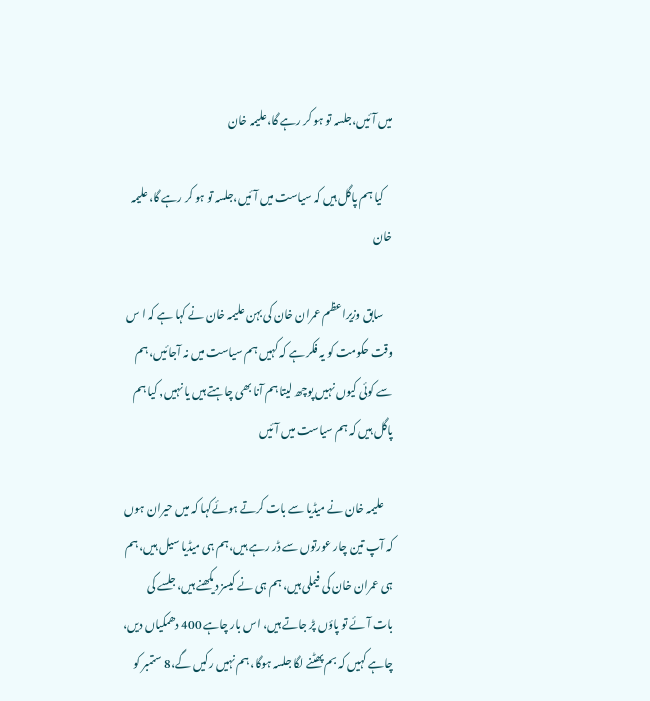میں آئیں،جلسہ تو ہو کر رہے گا،علیمہ خان

    کیا ہم پاگل ہیں کہ سیاست میں آئیں،جلسہ تو ہو کر رہے گا،علیمہ خان

    سابق وزیراعظم عمران خان کی بہن علیمہ خان نے کہا ہے کہ ا س وقت حکومت کو یہ فکر ہے کہ کہیں ہم سیاست میں نہ آجائیں، ہم سے کوئی کیوں نہیں پوچھ لیتا ہم آنا بھی چاہتے ہیں یا نہیں, کیا ہم پاگل ہیں کہ ہم سیاست میں آئیں

    علیمہ خان نے میڈیا سے بات کرتے ہوئےکہا کہ میں حیران ہوں کہ آپ تین چار عورتوں سے ڈر رہے ہیں،ہم ہی میڈیا سیل ہیں، ہم ہی عمران خان کی فیملی ہیں، ہم ہی نے کیسز دیکھنے ہیں،جلسے کی بات آئے تو پاؤں پڑ جاتے ہیں، اس بار چاہے 400 دھمکیاں دیں، چاہے کہیں کہ بم پھٹنے لگا جلسہ ہوگا، ہم نہیں رکیں گے،8 ستمبر کو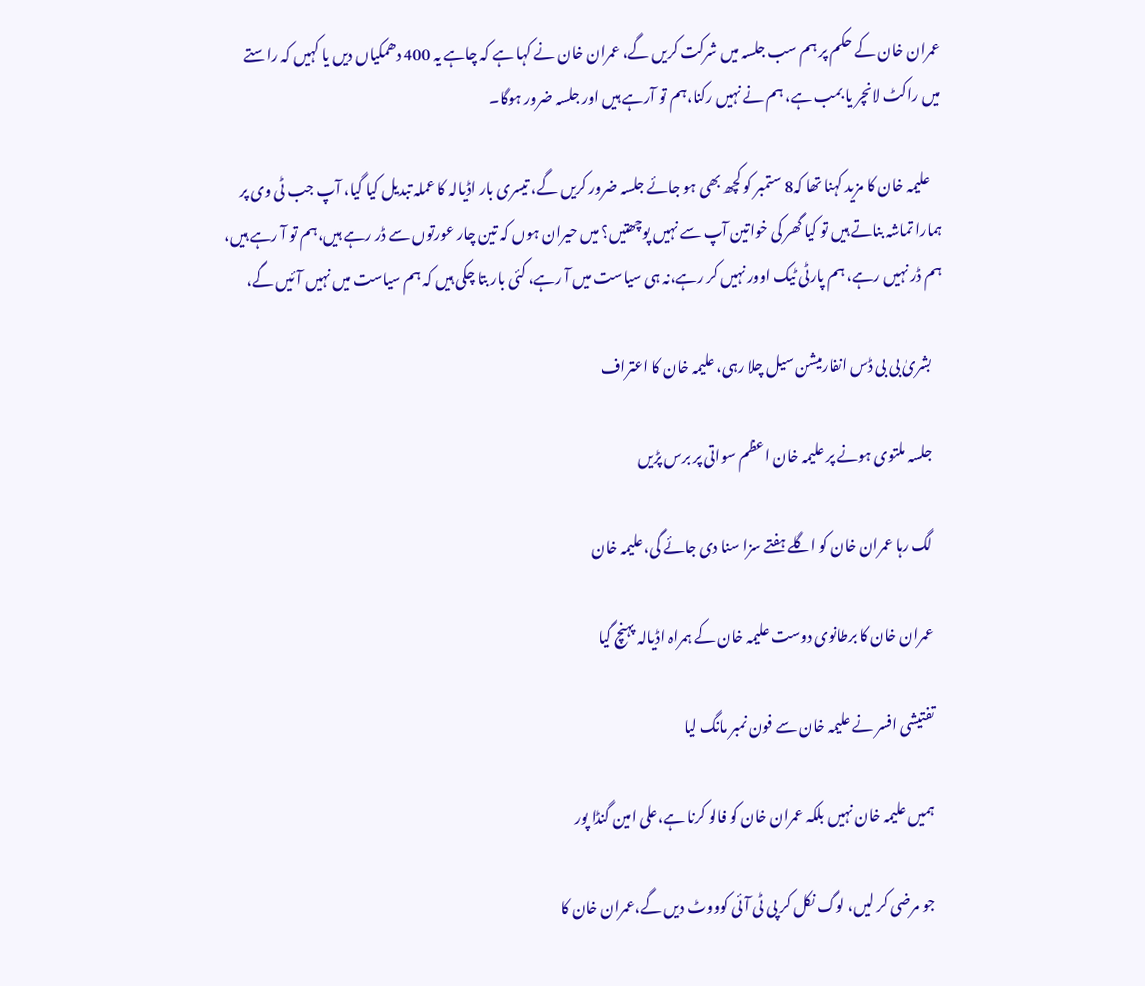عمران خان کے حکم پر ہم سب جلسہ میں شرکت کریں گے، عمران خان نے کہا ہے کہ چاہے یہ 400 دھمکیاں دیں یا کہیں کہ راستے میں راکٹ لانچر یا بمب ہے، ہم نے نہیں رکنا،ہم تو آرہے ہیں اور جلسہ ضرور ہوگا۔

    علیمہ خان کا مزید کہنا تھا کہ8 ستمبر کو کچھ بھی ہو جائے جلسہ ضرور کریں گے، تیسری بار اڈیالہ کا عملہ تبدیل کیا گیا، آپ جب ٹی وی پر ہمارا تماشہ بناتے ہیں تو کیا گھر کی خواتین آپ سے نہیں پوچھتیں؟ میں حیران ہوں کہ تین چار عورتوں سے ڈر رہے ہیں،ہم تو آ رہے ہیں، ہم ڈر نہیں رہے، ہم پارٹی ٹیک اوور نہیں کر رہے،نہ ہی سیاست میں آ رہے، کئی بار بتا چکی ہیں کہ ہم سیاست میں نہیں آئیں گے،

    بشریٰ بی بی ڈس انفارمیشن سیل چلا رہی، علیمہ خان کا اعتراف

    جلسہ ملتوی ہونے پر علیمہ خان اعظم سواتی پر برس پڑیں

    لگ رہا عمران خان کو اگلے ہفتے سزا سنا دی جائے گی،علیمہ خان

    عمران خان کا برطانوی دوست علیمہ خان کے ہمراہ اڈیالہ پہنچ گیا

    تفتیشی افسر نے علیمہ خان سے فون نمبر مانگ لیا

    ہمیں علیمہ خان نہیں بلکہ عمران خان کو فالو کرنا ہے،علی امین گنڈا پور

    جو مرضی کر لیں، لوگ نکل کر پی ٹی آئی کوووٹ دیں گے،عمران خان کا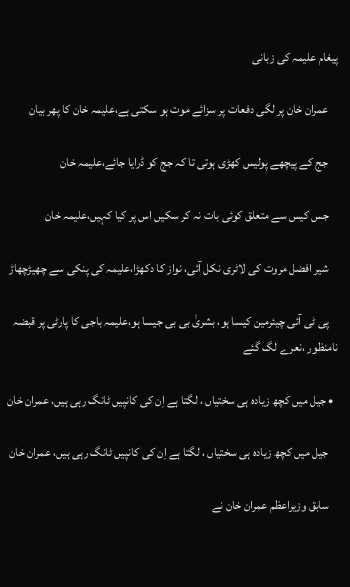پیغام علیمہ کی زبانی

    عمران خان پر لگی دفعات پر سزائے موت ہو سکتی ہے،علیمہ خان کا پھر بیان

    جج کے پیچھے پولیس کھڑی ہوتی تا کہ جج کو ڈرایا جائے،علیمہ خان

    جس کیس سے متعلق کوئی بات نہ کر سکیں اس پر کیا کہیں،علیمہ خان

    شیر افضل مروت کی لاٹری نکل آئی، نواز کا دکھڑا،علیمہ کی پنکی سے چھیڑچھاڑ

    پی ٹی آئی چیئرمین کیسا ہو، بشریٰ بی بی جیسا ہو،علیمہ باجی کا پارٹی پر قبضہ نامنظور ،نعرے لگ گئے

  • جیل میں کچھ زیادہ ہی سختیاں ، لگتا ہے اِن کی کانپیں ٹانگ رہی ہیں، عمران خان

    جیل میں کچھ زیادہ ہی سختیاں ، لگتا ہے اِن کی کانپیں ٹانگ رہی ہیں، عمران خان

    سابق وزیراعظم عمران خان نے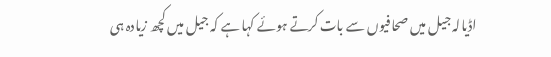اڈیالہ جیل میں صحافیوں سے بات کرتے ہوئے کہا ہے کہ جیل میں کچھ زیادہ ہی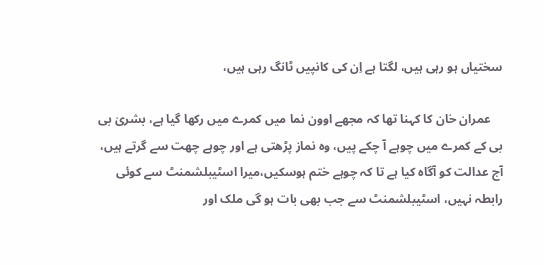سختیاں ہو رہی ہیں، لگتا ہے اِن کی کانپیں ٹانگ رہی ہیں،

    عمران خان کا کہنا تھا کہ مجھے اوون نما میں کمرے میں رکھا گیا ہے، بشریٰ بی بی کے کمرے میں چوہے آ چکے پیں، وہ نماز پڑھتی ہے اور چوہے چھت سے گرتے ہیں، آج عدالت کو آگاہ کیا ہے تا کہ چوہے ختم ہوسکیں،میرا اسٹیبلشمنٹ سے کوئی رابطہ نہیں، اسٹیبلشمنٹ سے جب بھی بات ہو گی ملک اور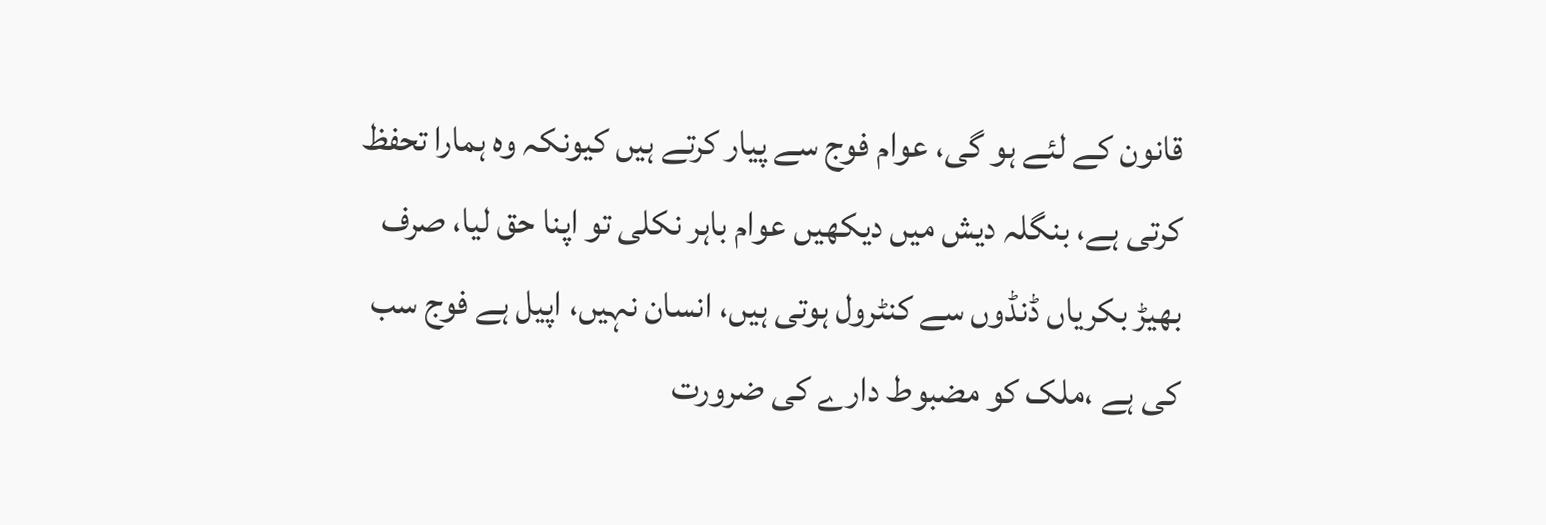قانون کے لئے ہو گی، عوام فوج سے پیار کرتے ہیں کیونکہ وہ ہمارا تحفظ کرتی ہے، بنگلہ دیش میں دیکھیں عوام باہر نکلی تو اپنا حق لیا، صرف بھیڑ بکریاں ڈنڈوں سے کنٹرول ہوتی ہیں، انسان نہیں، اپیل ہے فوج سب کی ہے ،ملک کو مضبوط دارے کی ضرورت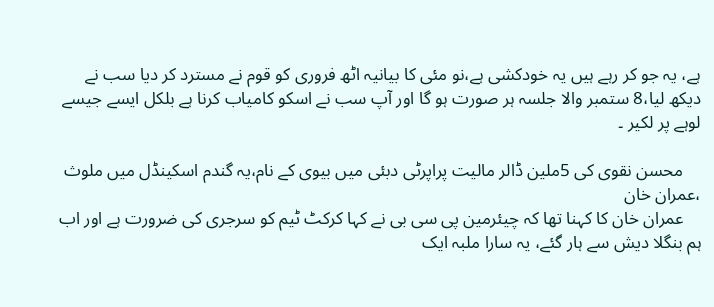ہے، یہ جو کر رہے ہیں یہ خودکشی ہے،نو مئی کا بیانیہ اٹھ فروری کو قوم نے مسترد کر دیا سب نے دیکھ لیا،8 ستمبر والا جلسہ ہر صورت ہو گا اور آپ سب نے اسکو کامیاب کرنا ہے بلکل ایسے جیسے لوہے پر لکیر ۔

    محسن نقوی کی 5ملین ڈالر مالیت پراپرٹی دبئی میں بیوی کے نام،یہ گندم اسکینڈل میں ملوث ،عمران خان
    عمران خان کا کہنا تھا کہ چیئرمین پی سی بی نے کہا کرکٹ ٹیم کو سرجری کی ضرورت ہے اور اب ہم بنگلا دیش سے ہار گئے، یہ سارا ملبہ ایک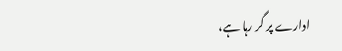ادارے پر گر رہا ہے،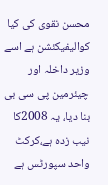محسن نقوی کی کیا کوالیفیکئشن ہے اسے وزیر داخلہ اور چیئرمین پی سی بی بنا دیا، یہ 2008کا نیب زدہ ہے،کرکٹ واحد سپورٹس ہے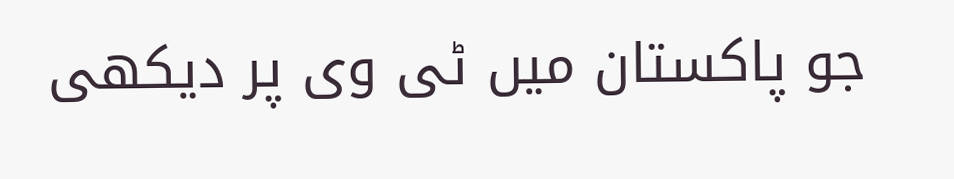جو پاکستان میں ٹی وی پر دیکھی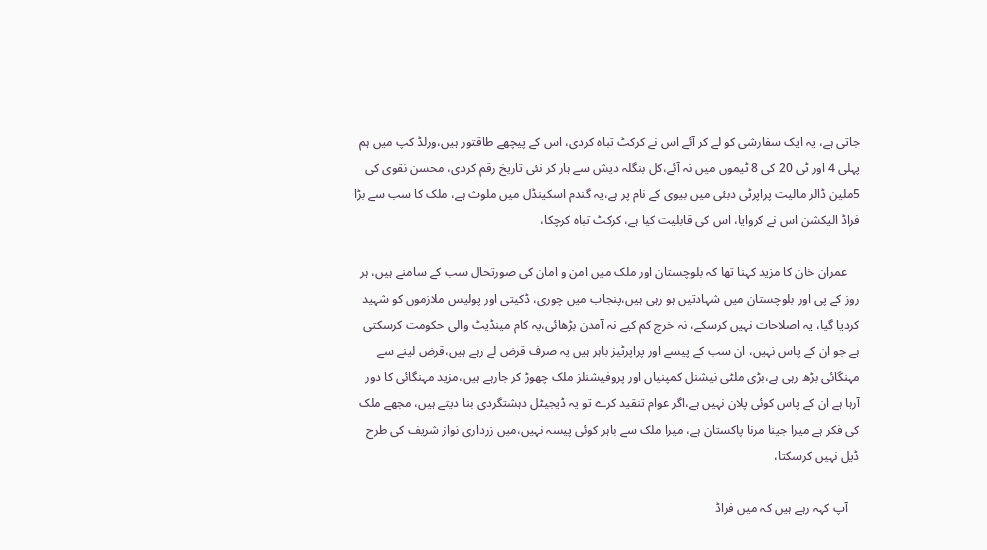جاتی ہے، یہ ایک سفارشی کو لے کر آئے اس نے کرکٹ تباہ کردی، اس کے پیچھے طاقتور ہیں،ورلڈ کپ میں ہم پہلی 4 اور ٹی 20 کی 8 ٹیموں میں نہ آئے،کل بنگلہ دیش سے ہار کر نئی تاریخ رقم کردی، محسن نقوی کی 5ملین ڈالر مالیت پراپرٹی دبئی میں بیوی کے نام پر ہے،یہ گندم اسکینڈل میں ملوث ہے، ملک کا سب سے بڑا فراڈ الیکشن اس نے کروایا، اس کی قابلیت کیا ہے، کرکٹ تباہ کرچکا،

    عمران خان کا مزید کہنا تھا کہ بلوچستان اور ملک میں امن و امان کی صورتحال سب کے سامنے ہیں، ہر روز کے پی اور بلوچستان میں شہادتیں ہو رہی ہیں،پنجاب میں چوری، ڈکیتی اور پولیس ملازموں کو شہید کردیا گیا، یہ اصلاحات نہیں کرسکے، نہ خرچ کم کیے نہ آمدن بڑھائی،یہ کام مینڈیٹ والی حکومت کرسکتی ہے جو ان کے پاس نہیں، ان سب کے پیسے اور پراپرٹیز باہر ہیں یہ صرف قرض لے رہے ہیں،قرض لینے سے مہنگائی بڑھ رہی ہے،بڑی ملٹی نیشنل کمپنیاں اور پروفیشنلز ملک چھوڑ کر جارہے ہیں،مزید مہنگائی کا دور آرہا ہے ان کے پاس کوئی پلان نہیں ہے،اگر عوام تنقید کرے تو یہ ڈیجیٹل دہشتگردی بنا دیتے ہیں، مجھے ملک کی فکر ہے میرا جینا مرنا پاکستان ہے، میرا ملک سے باہر کوئی پیسہ نہیں،میں زرداری نواز شریف کی طرح ڈیل نہیں کرسکتا،

    آپ کہہ رہے ہیں کہ میں فراڈ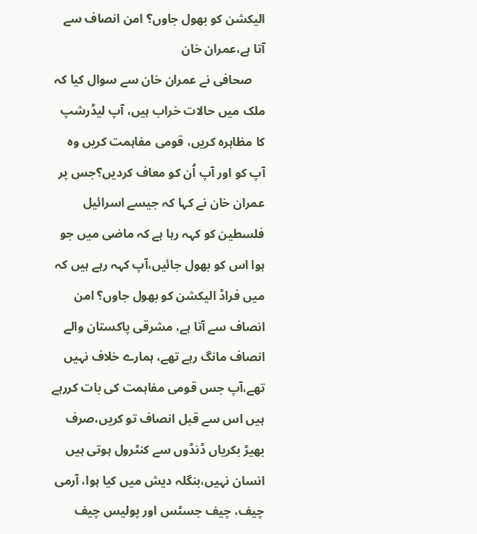الیکشن کو بھول جاوں؟ امن انصاف سے آتا ہے،عمران خان
    صحافی نے عمران خان سے سوال کیا کہ ملک میں حالات خراب ہیں، آپ لیڈرشپ کا مظاہرہ کریں، قومی مفاہمت کریں وہ آپ کو اور آپ اُن کو معاف کردیں؟جس پر عمران خان نے کہا کہ جیسے اسرائیل فلسطین کو کہہ رہا ہے کہ ماضی میں جو ہوا اس کو بھول جائیں،آپ کہہ رہے ہیں کہ میں فراڈ الیکشن کو بھول جاوں؟ امن انصاف سے آتا ہے، مشرقی پاکستان والے انصاف مانگ رہے تھے، ہمارے خلاف نہیں تھے،آپ جس قومی مفاہمت کی بات کررہے ہیں اس سے قبل انصاف تو کریں،صرف بھیڑ بکریاں ڈنڈوں سے کنٹرول ہوتی ہیں انسان نہیں،بنگلہ دیش میں کیا ہوا، آرمی چیف، چیف جسٹس اور پولیس چیف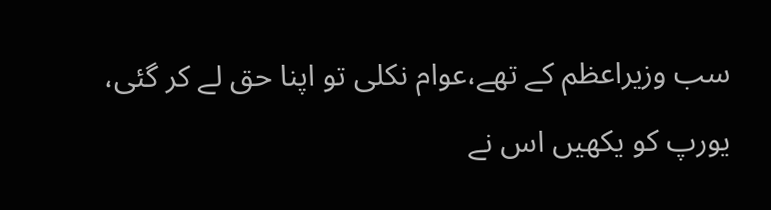سب وزیراعظم کے تھے،عوام نکلی تو اپنا حق لے کر گئی، یورپ کو یکھیں اس نے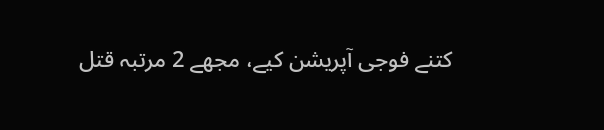کتنے فوجی آپریشن کیے، مجھے 2 مرتبہ قتل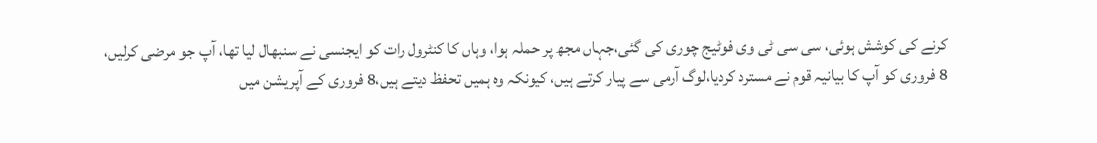کرنے کی کوشش ہوئی، سی سی ٹی وی فوٹیج چوری کی گئی،جہاں مجھ پر حملہ ہوا، وہاں کا کنٹرول رات کو ایجنسی نے سنبھال لیا تھا، آپ جو مرضی کرلیں، 8 فروری کو آپ کا بیانیہ قوم نے مسترد کردیا،لوگ آرمی سے پیار کرتے ہیں، کیونکہ وہ ہمیں تحفظ دیتے ہیں،8 فروری کے آپریشن میں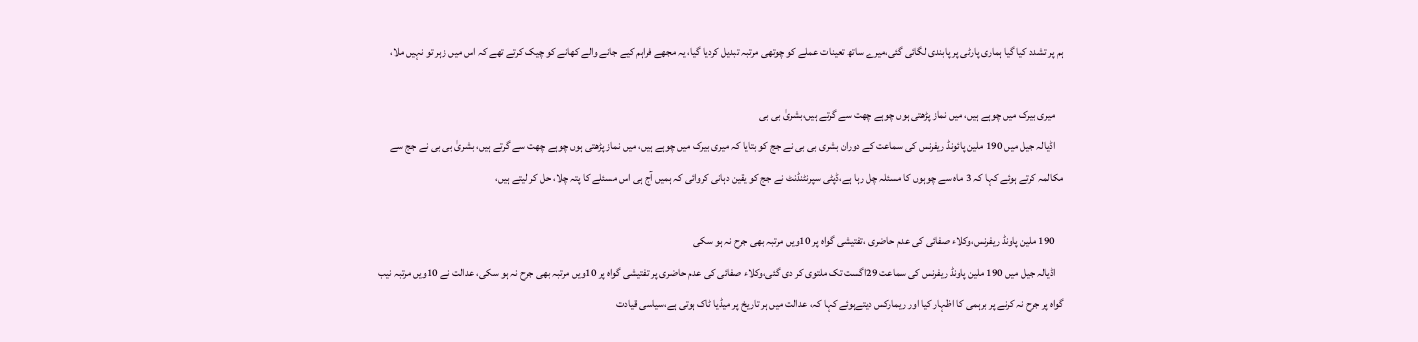ہم پر تشدد کیا گیا ہماری پارٹی پر پابندی لگائی گئی،میرے ساتھ تعینات عملے کو چوتھی مرتبہ تبدیل کردیا گیا، یہ مجھے فراہم کیے جانے والے کھانے کو چیک کرتے تھے کہ اس میں زہر تو نہیں ملا،

    میری بیرک میں چوہے ہیں، میں نماز پڑھتی ہوں چوہے چھت سے گرتے ہیں،بشریٰ بی بی
    اڈیالہ جیل میں 190 ملین پائونڈ ریفرنس کی سماعت کے دوران بشری بی بی نے جج کو بتایا کہ میری بیرک میں چوہے ہیں، میں نماز پڑھتی ہوں چوہے چھت سے گرتے ہیں، بشریٰ بی بی نے جج سے مکالمہ کرتے ہوئے کہا کہ 3 ماہ سے چوہوں کا مسئلہ چل رہا ہے،ڈپٹی سپرنٹنڈنٹ نے جج کو یقین دہانی کروائی کہ ہمیں آج ہی اس مسئلے کا پتہ چلا، حل کر لیتے ہیں،

    190 ملین پاونڈ ریفرنس،وکلاء صفائی کی عدم حاضری ،تفتیشی گواہ پر 10ویں مرتبہ بھی جرح نہ ہو سکی
    اڈیالہ جیل میں 190 ملین پاونڈ ریفرنس کی سماعت 29اگست تک ملتوی کر دی گئی،وکلاء صفائی کی عدم حاضری پر تفتیشی گواہ پر 10ویں مرتبہ بھی جرح نہ ہو سکی، عدالت نے 10ویں مرتبہ نیب گواہ پر جرح نہ کرنے پر برہمی کا اظہار کیا اور ریمارکس دیتےہوئے کہا کہ، عدالت میں ہر تاریخ پر میڈیا ٹاک ہوتی ہے،سیاسی قیادت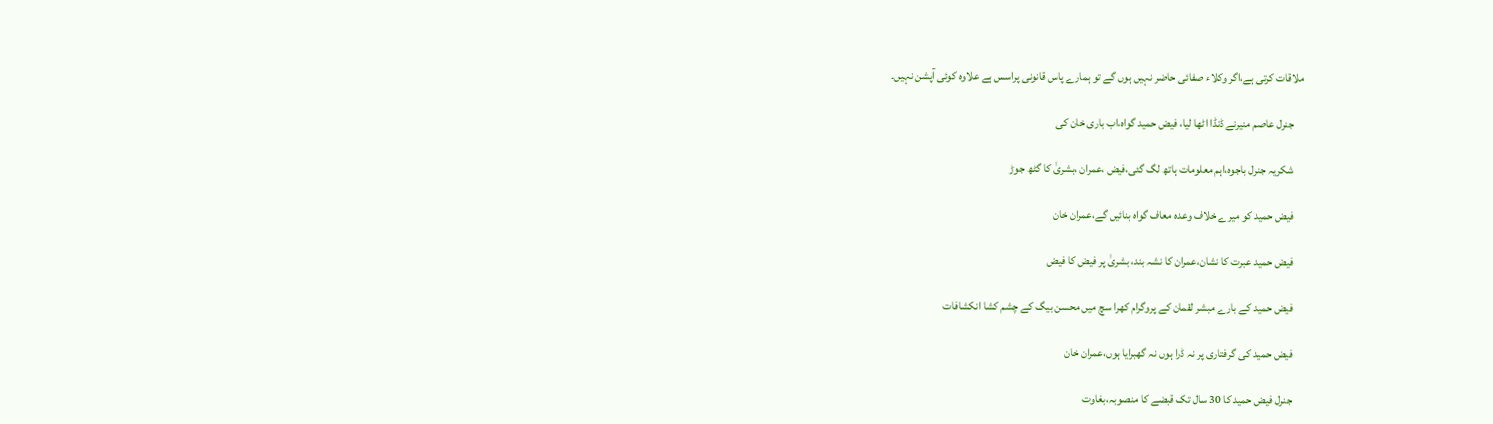ملاقات کرتی ہے،اگر وکلاء صفائی حاضر نہیں ہوں گے تو ہمارے پاس قانونی پراسس ہے علاوہ کوئی آپشن نہیں۔

    جنرل عاصم منیرنے ڈنڈا اٹھا لیا، فیض حمید گواہ،اب باری خان کی

    شکریہ جنرل باجوہ،اہم معلومات ہاتھ لگ گئی،فیض ،عمران ،بشریٰ کا گٹھ جوڑ

    فیض حمید کو میرے خلاف وعدہ معاف گواہ بنائیں گے،عمران خان

    فیض حمید عبرت کا نشان،عمران کا نشہ بند، بشریٰ پر فیض کا فیض

    فیض حمید کے بارے مبشر لقمان کے پروگرام کھرا سچ میں محسن بیگ کے چشم کشا انکشافات

    فیض حمید کی گرفتاری پر نہ ڈرا ہوں نہ گھبرایا ہوں،عمران خان

    جنرل فیض حمید کا 30 سال تک قبضے کا منصوبہ،بغاوت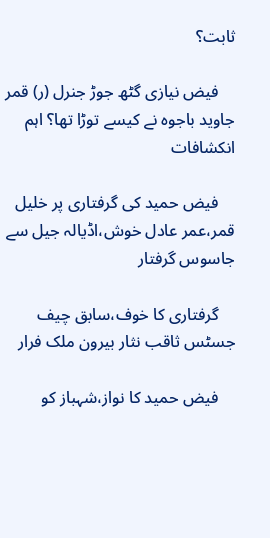ثابت؟

    فیض نیازی گٹھ جوڑ جنرل (ر) قمر جاوید باجوہ نے کیسے توڑا تھا؟ اہم انکشافات

    فیض حمید کی گرفتاری پر خلیل قمر،عمر عادل خوش،اڈیالہ جیل سے جاسوس گرفتار

    گرفتاری کا خوف،سابق چیف جسٹس ثاقب نثار بیرون ملک فرار

    فیض حمید کا نواز،شہباز کو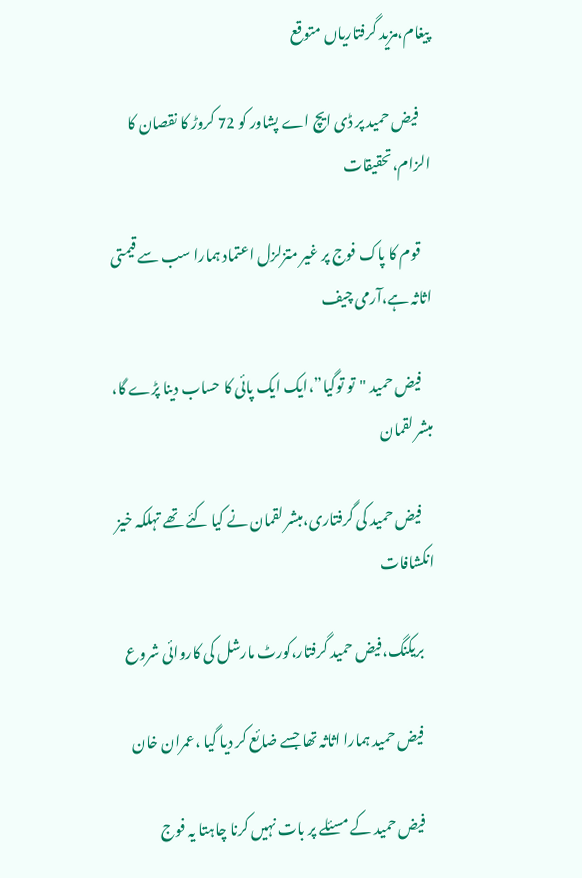پیغام،مزید گرفتاریاں متوقع

    فیض حمید پر ڈی ایچ اے پشاور کو 72 کروڑ کا نقصان کا الزام،تحقیقات

    قوم کا پاک فوج پر غیر متزلزل اعتماد ہمارا سب سے قیمتی اثاثہ ہے،آرمی چیف

    فیض حمید "تو توگیا”،ایک ایک پائی کا حساب دینا پڑے گا، مبشر لقمان

    فیض حمید کی گرفتاری،مبشر لقمان نے کیا کئے تھے تہلکہ خیز انکشافات

    بریکنگ،فیض حمید گرفتار،کورٹ مارشل کی کاروائی شروع

    فیض حمید ہمارا اثاثہ تھا جسے ضائع کر دیا گیا ،عمران خان

    فیض حمید کے مسئلے پر بات نہیں کرنا چاہتا یہ فوج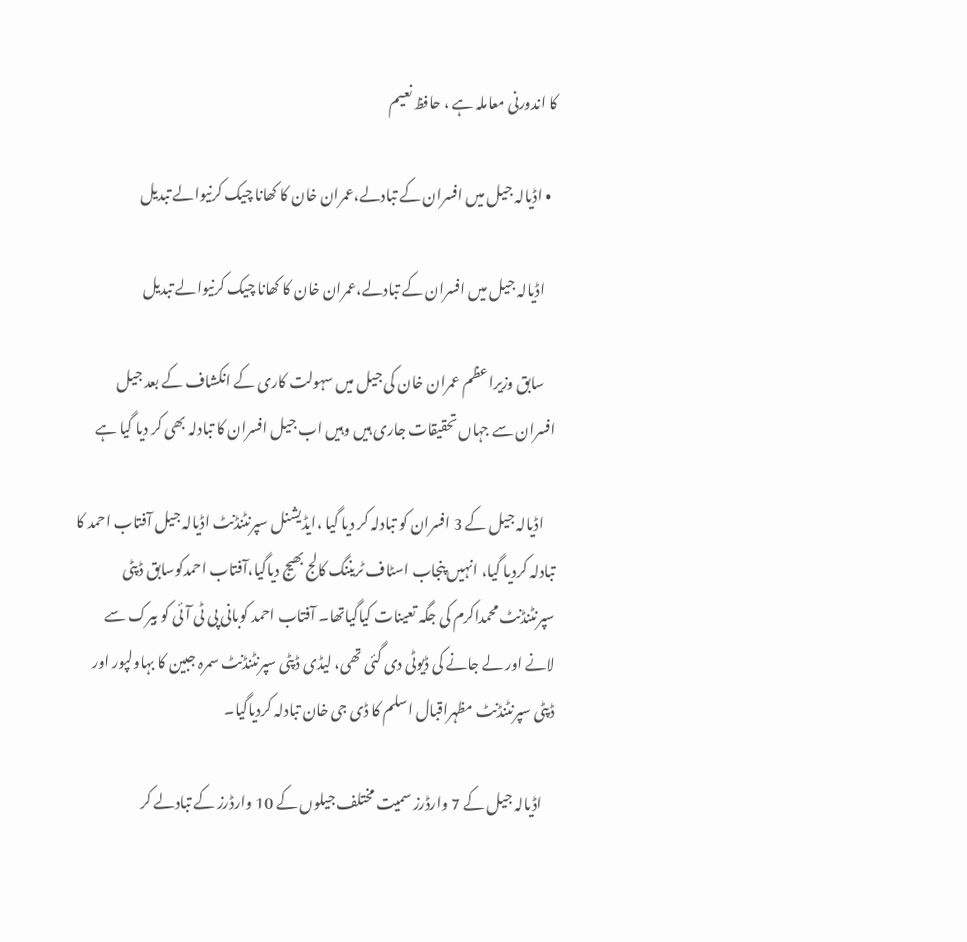کا اندورنی معاملہ ہے ، حافظ نعیم

  • اڈیالہ جیل میں افسران کے تبادلے،عمران خان کا کھانا چیک کرنیوالے تبدیل

    اڈیالہ جیل میں افسران کے تبادلے،عمران خان کا کھانا چیک کرنیوالے تبدیل

    سابق وزیراعظم عمران خان کی جیل میں سہولت کاری کے انکشاف کے بعد جیل افسران سے جہاں تحقیقات جاری ہیں وہیں اب جیل افسران کا تبادلہ بھی کر دیا گیا ہے

    اڈیالہ جیل کے 3 افسران کو تبادلہ کر دیا گیا ،ایڈیشنل سپرنٹنڈنٹ اڈیالہ جیل آفتاب احمد کا تبادلہ کردیا گیا، انہیں پنجاب اسٹاف ٹریننگ کالج بھیج دیاگیا،آفتاب احمدکوسابق ڈپٹی سپرنٹنڈنٹ محمداکرم کی جگہ تعینات کیاگیاتھا۔ آفتاب احمد کوبانی پی ٹی آئی کو بیرک سے لانے اور لے جانے کی ڈیوٹی دی گئی تھی، لیڈی ڈپٹی سپرنٹنڈنٹ سمرہ جبین کا بہاولپور اور ڈپٹی سپرنٹنڈنٹ مظہراقبال اسلم کا ڈی جی خان تبادلہ کردیاگیا۔

    اڈیالہ جیل کے 7 وارڈرز سمیت مختلف جیلوں کے 10 وارڈرز کے تبادلے کر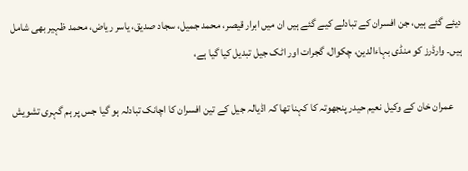دیئے گئے ہیں، جن افسران کے تبادلے کیے گئے ہیں ان میں ابرار قیصر، محمد جمیل، سجاد صدیق، یاسر ریاض، محمد ظہیر بھی شامل ہیں۔ وارڈرز کو منڈی بہاءالدین، چکوال، گجرات اور اٹک جیل تبدیل کیا گیا ہے،

    عمران خان کے وکیل نعیم حیدر پنجھوتہ کا کہنا تھا کہ اڈیالہ جیل کے تین افسران کا اچانک تبادلہ ہو گیا جس پر ہم گہری تشویش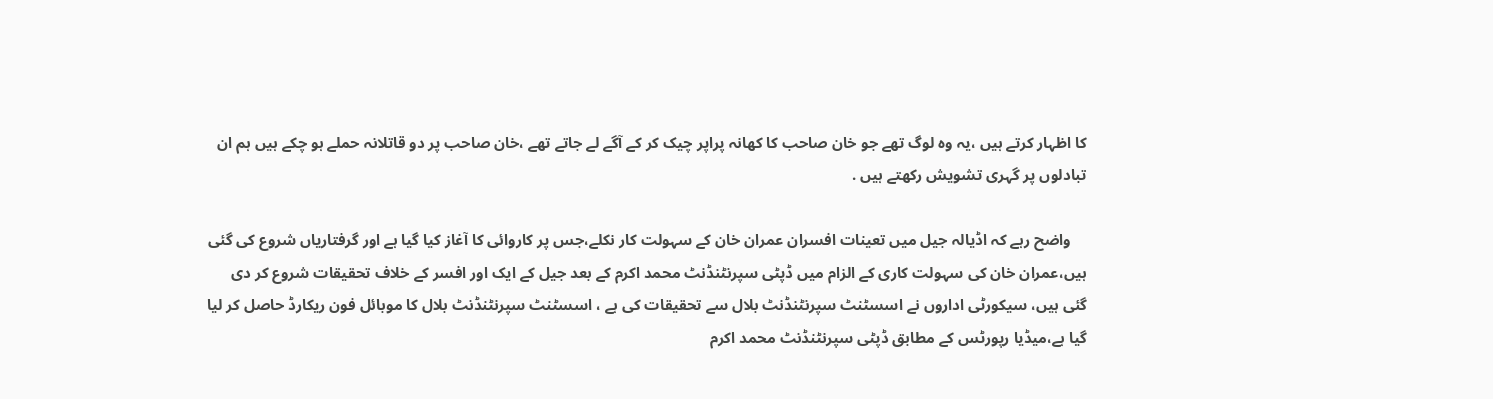کا اظہار کرتے ہیں ،یہ وہ لوگ تھے جو خان صاحب کا کھانہ پراپر چیک کر کے آگے لے جاتے تھے ،خان صاحب پر دو قاتلانہ حملے ہو چکے ہیں ہم ان تبادلوں پر گہری تشویش رکھتے ہیں .

    واضح رہے کہ اڈیالہ جیل میں‌ تعینات افسران عمران خان کے سہولت کار نکلے،جس پر کاروائی کا آغاز کیا گیا ہے اور گرفتاریاں شروع کی گئی ہیں،عمران خان کی سہولت کاری کے الزام میں ڈپٹی سپرنٹنڈنٹ محمد اکرم کے بعد جیل کے ایک اور افسر کے خلاف تحقیقات شروع کر دی گئی ہیں، سیکورٹی اداروں نے اسسٹنٹ سپرنٹنڈنٹ بلال سے تحقیقات کی ہے ، اسسٹنٹ سپرنٹنڈنٹ بلال کا موبائل فون ریکارڈ حاصل کر لیا گیا ہے،میڈیا رپورٹس کے مطابق ڈپٹی سپرنٹنڈنٹ محمد اکرم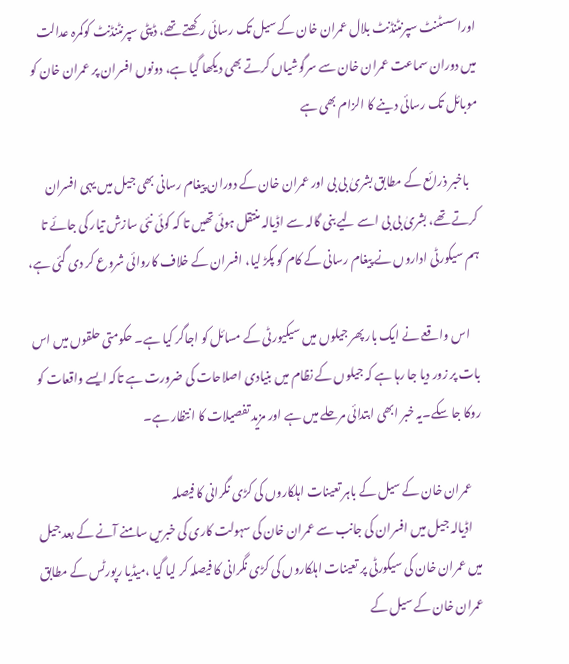اوراسسٹنٹ سپرنٹنڈنٹ بلال عمران خان کے سیل تک رسائی رکھتے تھے، ڈپٹی سپرنٹنڈنٹ کوکمرہ عدالت میں دوران سماعت عمران خان سے سرگوشیاں کرتے بھی دیکھا گیا ہے، دونوں افسران پر عمران خان کو موبائل تک رسائی دینے کا الزام بھی ہے

    باخبر ذرائع کے مطابق بشریٰ بی بی اور عمران خان کے دوران پیغام رسانی بھی جیل میں یہی افسران کرتے تھے، بشریٰ بی بی اسے لیے بنی گالہ سے اڈیالہ منتقل ہوئی تھیں تا کہ کوئی نئی سازش تیار کی جائے تا ہم سیکورٹی اداروں نے پیغام رسانی کے کام کو پکڑ لیا، افسران کے خلاف کاروائی شروع کر دی گئی ہے،

    اس واقعے نے ایک بار پھر جیلوں میں سیکیورٹی کے مسائل کو اجاگر کیا ہے۔ حکومتی حلقوں میں اس بات پر زور دیا جا رہا ہے کہ جیلوں کے نظام میں بنیادی اصلاحات کی ضرورت ہے تاکہ ایسے واقعات کو روکا جا سکے۔یہ خبر ابھی ابتدائی مرحلے میں ہے اور مزید تفصیلات کا انتظار ہے۔

    عمران خان کے سیل کے باہر تعینات اہلکاروں کی کڑی نگرانی کا فیصلہ
    اڈیالہ جیل میں افسران کی جانب سے عمران خان کی سہولت کاری کی خبریں سامنے آنے کے بعد جیل میں عمران خان کی سیکورٹی پر تعینات اہلکاروں کی کڑی نگرانی کا فیصلہ کر لیا گیا ،میڈیا رپورٹس کے مطابق عمران خان کے سیل کے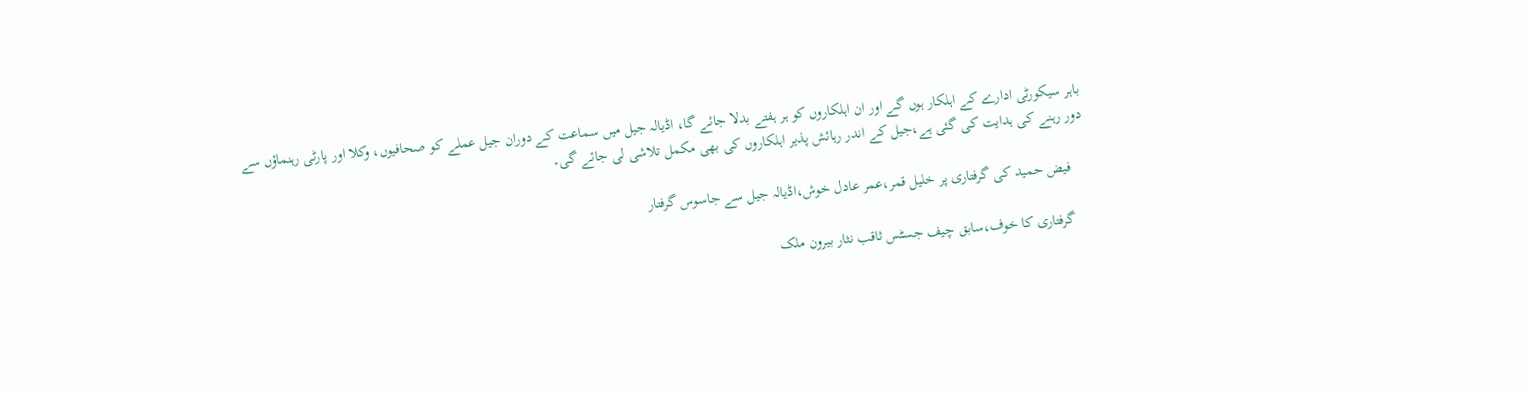باہر سیکورٹی ادارے کے اہلکار ہوں گے اور ان اہلکاروں کو ہر ہفتے بدلا جائے گا، اڈیالہ جیل میں سماعت کے دوران جیل عملے کو صحافیوں، وکلا اور پارٹی رہنماؤں سے دور رہنے کی ہدایت کی گئی ہے،جیل کے اندر رہائش پذیر اہلکاروں کی بھی مکمل تلاشی لی جائے گی۔

    فیض حمید کی گرفتاری پر خلیل قمر،عمر عادل خوش،اڈیالہ جیل سے جاسوس گرفتار

    گرفتاری کا خوف،سابق چیف جسٹس ثاقب نثار بیرون ملک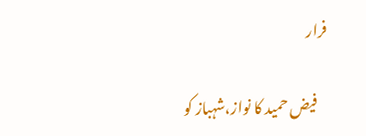فرار

    فیض حمید کا نواز،شہباز کو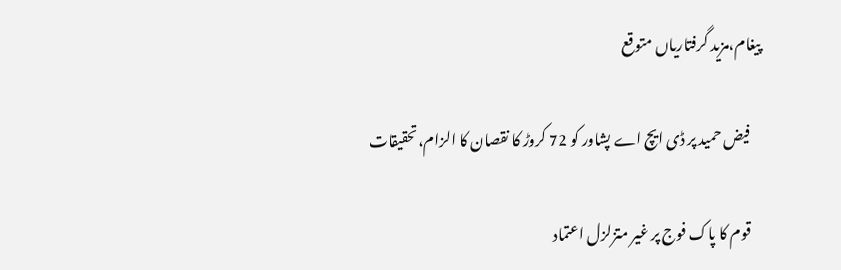پیغام،مزید گرفتاریاں متوقع

    فیض حمید پر ڈی ایچ اے پشاور کو 72 کروڑ کا نقصان کا الزام،تحقیقات

    قوم کا پاک فوج پر غیر متزلزل اعتماد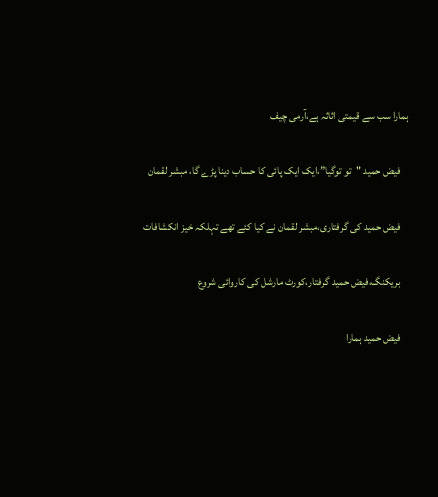ہمارا سب سے قیمتی اثاثہ ہے،آرمی چیف

    فیض حمید "تو توگیا”،ایک ایک پائی کا حساب دینا پڑے گا، مبشر لقمان

    فیض حمید کی گرفتاری،مبشر لقمان نے کیا کئے تھے تہلکہ خیز انکشافات

    بریکنگ،فیض حمید گرفتار،کورٹ مارشل کی کاروائی شروع

    فیض حمید ہمارا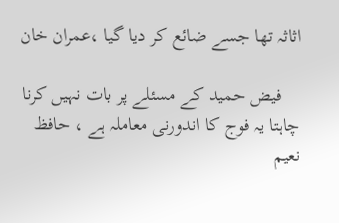اثاثہ تھا جسے ضائع کر دیا گیا ،عمران خان

    فیض حمید کے مسئلے پر بات نہیں کرنا چاہتا یہ فوج کا اندورنی معاملہ ہے ، حافظ نعیم